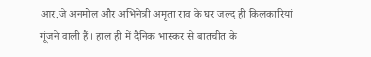आर.जे अनमोल और अभिनेत्री अमृता राव के घर जल्द ही किलकारियां गूंजने वाली हैं। हाल ही में दैनिक भास्कर से बातचीत के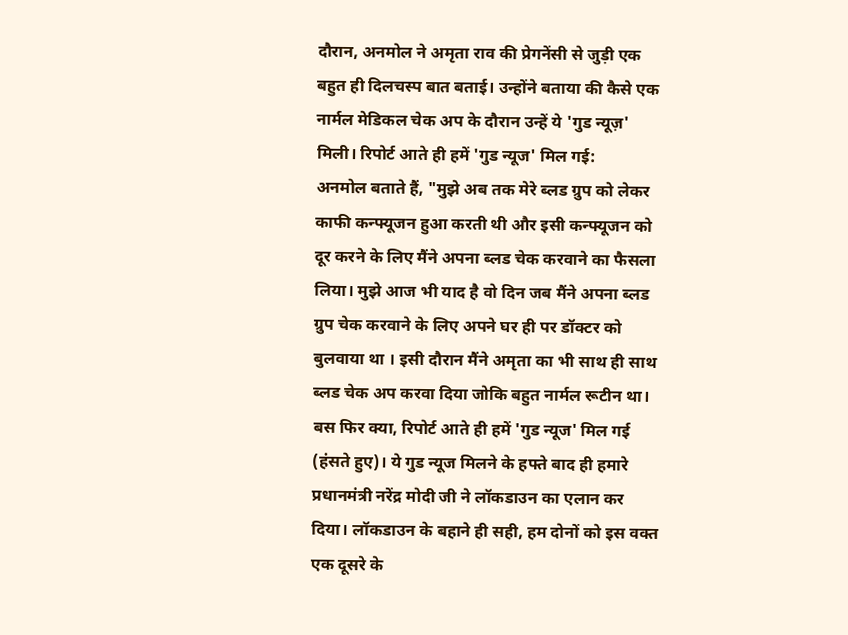दौरान, अनमोल ने अमृता राव की प्रेगनेंसी से जुड़ी एक बहुत ही दिलचस्प बात बताई। उन्होंने बताया की कैसे एक नार्मल मेडिकल चेक अप के दौरान उन्हें ये 'गुड न्यूज़' मिली। रिपोर्ट आते ही हमें 'गुड न्यूज' मिल गई:
अनमोल बताते हैं, "मुझे अब तक मेरे ब्लड ग्रुप को लेकर काफी कन्फ्यूजन हुआ करती थी और इसी कन्फ्यूजन को दूर करने के लिए मैंने अपना ब्लड चेक करवाने का फैसला लिया। मुझे आज भी याद है वो दिन जब मैंने अपना ब्लड ग्रुप चेक करवाने के लिए अपने घर ही पर डॉक्टर को बुलवाया था । इसी दौरान मैंने अमृता का भी साथ ही साथ ब्लड चेक अप करवा दिया जोकि बहुत नार्मल रूटीन था। बस फिर क्या, रिपोर्ट आते ही हमें 'गुड न्यूज' मिल गई (हंसते हुए)। ये गुड न्यूज मिलने के हफ्ते बाद ही हमारे प्रधानमंत्री नरेंद्र मोदी जी ने लॉकडाउन का एलान कर दिया। लॉकडाउन के बहाने ही सही, हम दोनों को इस वक्त एक दूसरे के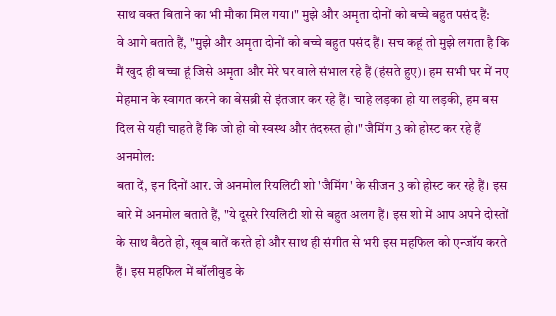साथ वक्त बिताने का भी मौका मिल गया।" मुझे और अमृता दोनों को बच्चे बहुत पसंद हैं:
वे आगे बताते हैं, "मुझे और अमृता दोनों को बच्चे बहुत पसंद हैं। सच कहूं तो मुझे लगता है कि मैं खुद ही बच्चा हूं जिसे अमृता और मेरे घर वाले संभाल रहे हैं (हंसते हुए)। हम सभी घर में नए मेहमान के स्वागत करने का बेसब्री से इंतजार कर रहे हैं। चाहे लड़का हो या लड़की, हम बस दिल से यही चाहते हैं कि जो हो वो स्वस्थ और तंदरुस्त हो।" जैमिंग 3 को होस्ट कर रहे हैं अनमोल:
बता दें, इन दिनों आर. जे अनमोल रियलिटी शो 'जैमिंग' के सीजन 3 को होस्ट कर रहे हैं। इस बारे में अनमोल बताते हैं, "ये दूसरे रियलिटी शो से बहुत अलग हैं। इस शो में आप अपने दोस्तों के साथ बैठते हो, खूब बातें करते हो और साथ ही संगीत से भरी इस महफिल को एन्जॉय करते हैं। इस महफिल में बॉलीवुड के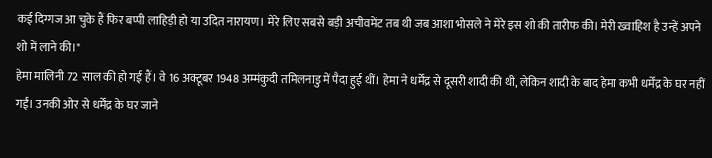कई दिग्गज आ चुके हैं फिर बप्पी लाहिड़ी हो या उदित नारायण। मेरे लिए सबसे बड़ी अचीवमेंट तब थी जब आशा भोसले ने मेरे इस शो की तारीफ की। मेरी ख्वाहिश है उन्हें अपने शो में लाने की।"
हेमा मालिनी 72 साल की हो गई हैं। वे 16 अक्टूबर 1948 अम्मंकुदी तमिलनाडु में पैदा हुई थीं। हेमा ने धर्मेंद्र से दूसरी शादी की थी, लेकिन शादी के बाद हेमा कभी धर्मेंद्र के घर नहीं गईं। उनकी ओर से धर्मेंद्र के घर जाने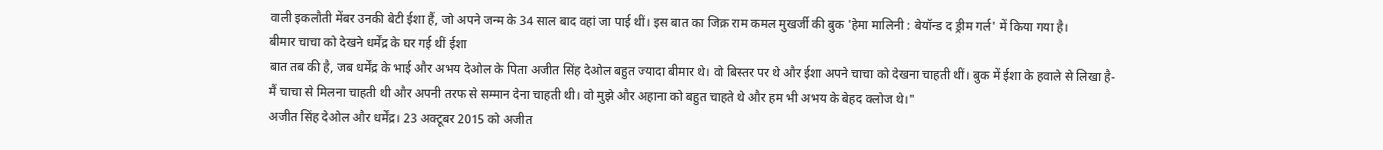वाली इकलौती मेंबर उनकी बेटी ईशा हैं, जो अपने जन्म के 34 साल बाद वहां जा पाई थीं। इस बात का जिक्र राम कमल मुखर्जी की बुक 'हेमा मालिनी : बेयॉन्ड द ड्रीम गर्ल' में किया गया है।
बीमार चाचा को देखने धर्मेंद्र के घर गई थीं ईशा
बात तब की है, जब धर्मेंद्र के भाई और अभय देओल के पिता अजीत सिंह देओल बहुत ज्यादा बीमार थे। वो बिस्तर पर थे और ईशा अपने चाचा को देखना चाहती थीं। बुक में ईशा के हवाले से लिखा है- मैं चाचा से मिलना चाहती थी और अपनी तरफ से सम्मान देना चाहती थी। वो मुझे और अहाना को बहुत चाहते थे और हम भी अभय के बेहद क्लोज थे।"
अजीत सिंह देओल और धर्मेंद्र। 23 अक्टूबर 2015 को अजीत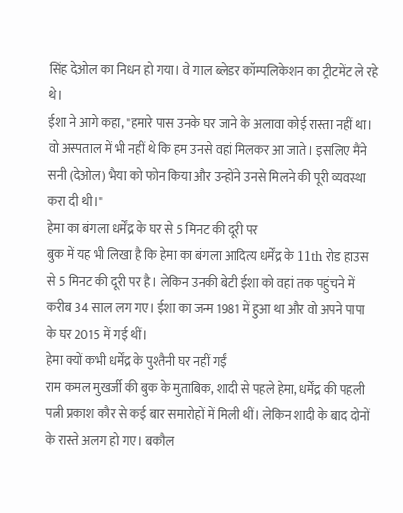सिंह देओल का निधन हो गया। वे गाल ब्लेडर कॉम्पलिकेशन का ट्रीटमेंट ले रहे थे।
ईशा ने आगे कहा, "हमारे पास उनके घर जाने के अलावा कोई रास्ता नहीं था। वो अस्पताल में भी नहीं थे कि हम उनसे वहां मिलकर आ जाते। इसलिए मैंने सनी (देओल) भैया को फोन किया और उन्होंने उनसे मिलने की पूरी व्यवस्था करा दी थी।"
हेमा का बंगला धर्मेंद्र के घर से 5 मिनट की दूरी पर
बुक में यह भी लिखा है कि हेमा का बंगला आदित्य धर्मेंद्र के 11th रोड हाउस से 5 मिनट की दूरी पर है। लेकिन उनकी बेटी ईशा को वहां तक पहुंचने में करीब 34 साल लग गए। ईशा का जन्म 1981 में हुआ था और वो अपने पापा के घर 2015 में गई थीं।
हेमा क्यों कभी धर्मेंद्र के पुश्तैनी घर नहीं गईं
राम कमल मुखर्जी की बुक के मुताबिक, शादी से पहले हेमा, धर्मेंद्र की पहली पत्नी प्रकाश कौर से कई बार समारोहों में मिली थीं। लेकिन शादी के बाद दोनों के रास्ते अलग हो गए। बकौल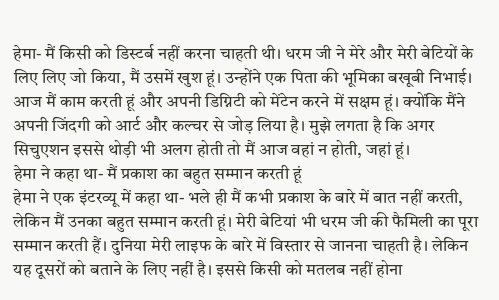हेमा- मैं किसी को डिस्टर्ब नहीं करना चाहती थी। धरम जी ने मेरे और मेरी बेटियों के लिए लिए जो किया, मैं उसमें खुश हूं। उन्होंने एक पिता की भूमिका बखूबी निभाई।
आज मैं काम करती हूं और अपनी डिग्निटी को मेंटेन करने में सक्षम हूं। क्योंकि मैंने अपनी जिंदगी को आर्ट और कल्चर से जोड़ लिया है। मुझे लगता है कि अगर सिचुएशन इससे थोड़ी भी अलग होती तो मैं आज वहां न होती, जहां हूं।
हेमा ने कहा था- मैं प्रकाश का बहुत सम्मान करती हूं
हेमा ने एक इंटरव्यू में कहा था- भले ही मैं कभी प्रकाश के बारे में बात नहीं करती, लेकिन मैं उनका बहुत सम्मान करती हूं। मेरी बेटियां भी धरम जी की फैमिली का पूरा सम्मान करती हैं। दुनिया मेरी लाइफ के बारे में विस्तार से जानना चाहती है। लेकिन यह दूसरों को बताने के लिए नहीं है। इससे किसी को मतलब नहीं होना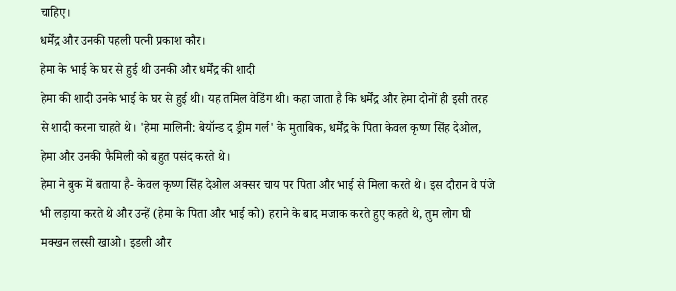चाहिए।
धर्मेंद्र और उनकी पहली पत्नी प्रकाश कौर।
हेमा के भाई के घर से हुई थी उनकी और धर्मेंद्र की शादी
हेमा की शादी उनके भाई के घर से हुई थी। यह तमिल वेडिंग थी। कहा जाता है कि धर्मेंद्र और हेमा दोनों ही इसी तरह से शादी करना चाहते थे। 'हेमा मालिनी: बेयॉन्ड द ड्रीम गर्ल' के मुताबिक, धर्मेंद्र के पिता केवल कृष्ण सिंह देओल, हेमा और उनकी फैमिली को बहुत पसंद करते थे।
हेमा ने बुक में बताया है- केवल कृष्ण सिंह देओल अक्सर चाय पर पिता और भाई से मिला करते थे। इस दौरान वे पंजे भी लड़ाया करते थे और उन्हें (हेमा के पिता और भाई को) हराने के बाद मजाक करते हुए कहते थे, तुम लोग घी मक्खन लस्सी खाओ। इडली और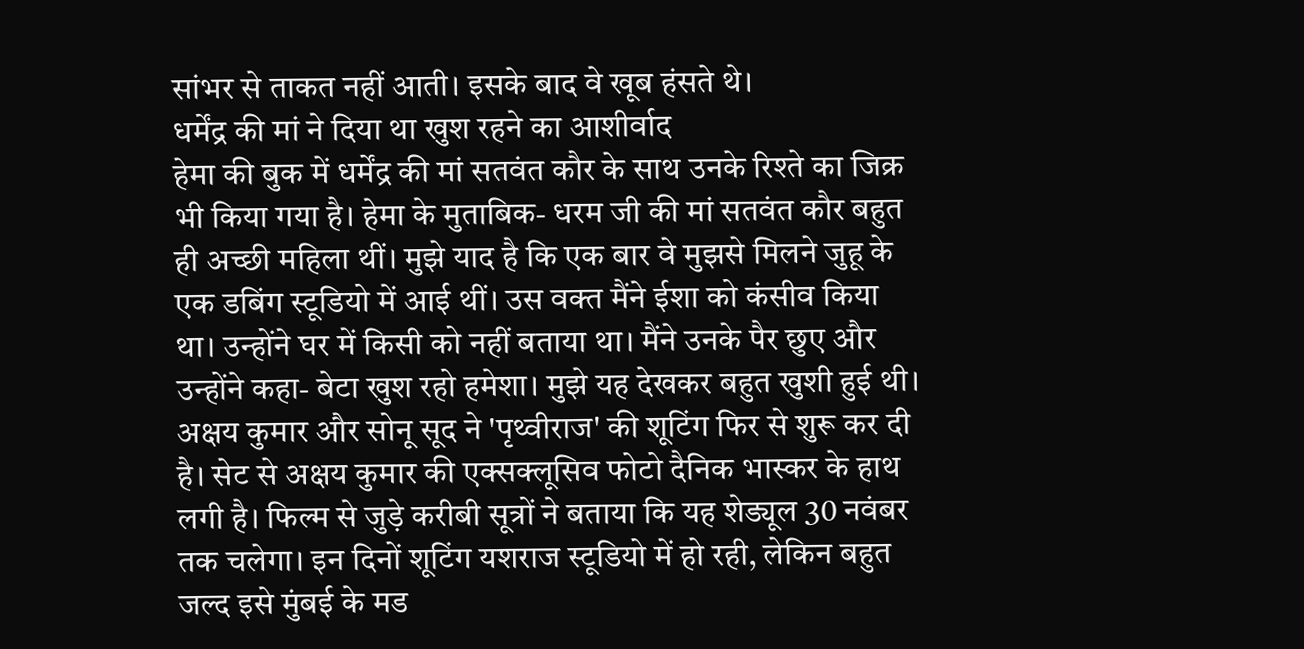सांभर से ताकत नहीं आती। इसके बाद वे खूब हंसते थे।
धर्मेंद्र की मां ने दिया था खुश रहने का आशीर्वाद
हेमा की बुक में धर्मेंद्र की मां सतवंत कौर के साथ उनके रिश्ते का जिक्र भी किया गया है। हेमा के मुताबिक- धरम जी की मां सतवंत कौर बहुत ही अच्छी महिला थीं। मुझे याद है कि एक बार वे मुझसे मिलने जुहू के एक डबिंग स्टूडियो में आई थीं। उस वक्त मैंने ईशा को कंसीव किया था। उन्होंने घर में किसी को नहीं बताया था। मैंने उनके पैर छुए और उन्होंने कहा- बेटा खुश रहो हमेशा। मुझे यह देखकर बहुत खुशी हुई थी।
अक्षय कुमार और सोनू सूद ने 'पृथ्वीराज' की शूटिंग फिर से शुरू कर दी है। सेट से अक्षय कुमार की एक्सक्लूसिव फोटो दैनिक भास्कर के हाथ लगी है। फिल्म से जुड़े करीबी सूत्रों ने बताया कि यह शेड्यूल 30 नवंबर तक चलेगा। इन दिनों शूटिंग यशराज स्टूडियो में हो रही, लेकिन बहुत जल्द इसे मुंबई के मड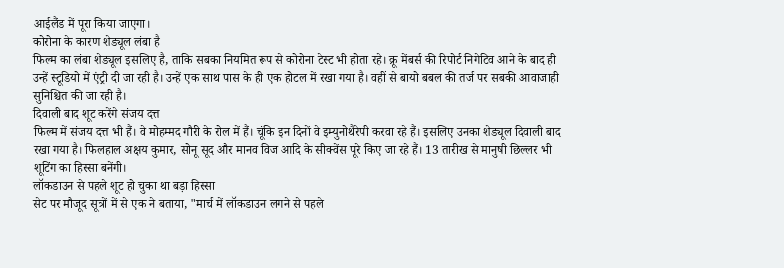आईलैंड में पूरा किया जाएगा।
कोरोना के कारण शेड्यूल लंबा है
फिल्म का लंबा शेड्यूल इसलिए है, ताकि सबका नियमित रूप से कोरोना टेस्ट भी होता रहे। क्रू मेंबर्स की रिपोर्ट निगेटिव आने के बाद ही उन्हें स्टूडियो में एंट्री दी जा रही है। उन्हें एक साथ पास के ही एक होटल में रखा गया है। वहीं से बायो बबल की तर्ज पर सबकी आवाजाही सुनिश्चित की जा रही है।
दिवाली बाद शूट करेंगे संजय दत्त
फिल्म में संजय दत्त भी हैं। वे मोहम्मद गौरी के रोल में हैं। चूंकि इन दिनों वे इम्युनोथैरेपी करवा रहे हैं। इसलिए उनका शेड्यूल दिवाली बाद रखा गया है। फिलहाल अक्षय कुमार, सोनू सूद और मानव विज आदि के सीक्वेंस पूरे किए जा रहे हैं। 13 तारीख से मानुषी छिल्लर भी शूटिंग का हिस्सा बनेंगी।
लॉकडाउन से पहले शूट हो चुका था बड़ा हिस्सा
सेट पर मौजूद सूत्रों में से एक ने बताया, "मार्च में लॉकडाउन लगने से पहले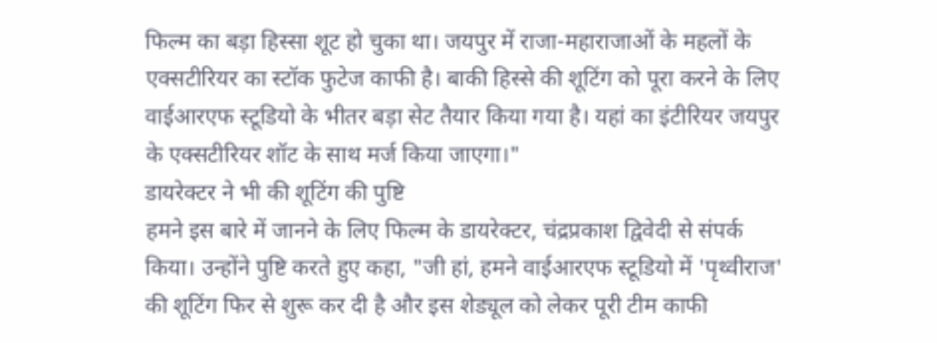फिल्म का बड़ा हिस्सा शूट हो चुका था। जयपुर में राजा-महाराजाओं के महलों के एक्सटीरियर का स्टॉक फुटेज काफी है। बाकी हिस्से की शूटिंग को पूरा करने के लिए वाईआरएफ स्टूडियो के भीतर बड़ा सेट तैयार किया गया है। यहां का इंटीरियर जयपुर के एक्सटीरियर शॉट के साथ मर्ज किया जाएगा।"
डायरेक्टर ने भी की शूटिंग की पुष्टि
हमने इस बारे में जानने के लिए फिल्म के डायरेक्टर, चंद्रप्रकाश द्विवेदी से संपर्क किया। उन्होंने पुष्टि करते हुए कहा, "जी हां, हमने वाईआरएफ स्टूडियो में 'पृथ्वीराज' की शूटिंग फिर से शुरू कर दी है और इस शेड्यूल को लेकर पूरी टीम काफी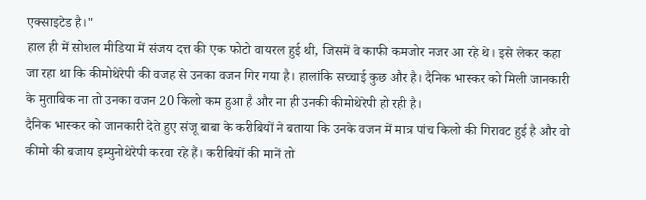एक्साइटेड है।"
हाल ही में सोशल मीडिया में संजय दत्त की एक फोटो वायरल हुई थी, जिसमें वे काफी कमजोर नजर आ रहे थे। इसे लेकर कहा जा रहा था कि कीमोथेरेपी की वजह से उनका वजन गिर गया है। हालांकि सच्चाई कुछ और है। दैनिक भास्कर को मिली जानकारी के मुताबिक ना तो उनका वजन 20 किलो कम हुआ है और ना ही उनकी कीमोथेरेपी हो रही है।
दैनिक भास्कर को जानकारी देते हुए संजू बाबा के करीबियों ने बताया कि उनके वजन में मात्र पांच किलो की गिरावट हुई है और वो कीमो की बजाय इम्युनोथेरेपी करवा रहे हैं। करीबियों की मानें तो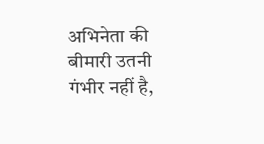अभिनेता की बीमारी उतनी गंभीर नहीं है,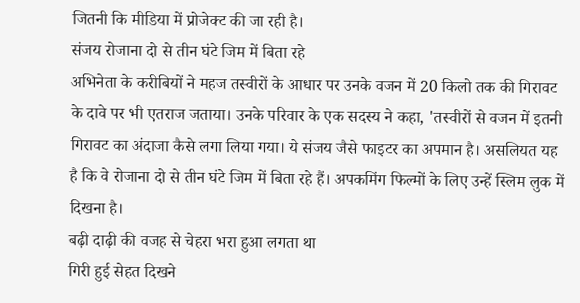जितनी कि मीडिया में प्रोजेक्ट की जा रही है।
संजय रोजाना दो से तीन घंटे जिम में बिता रहे
अभिनेता के करीबियों ने महज तस्वीरों के आधार पर उनके वजन में 20 किलो तक की गिरावट के दावे पर भी एतराज जताया। उनके परिवार के एक सदस्य ने कहा, 'तस्वीरों से वजन में इतनी गिरावट का अंदाजा कैसे लगा लिया गया। ये संजय जैसे फाइटर का अपमान है। असलियत यह है कि वे रोजाना दो से तीन घंटे जिम में बिता रहे हैं। अपकमिंग फिल्मों के लिए उन्हें स्लिम लुक में दिखना है।
बढ़ी दाढ़ी की वजह से चेहरा भरा हुआ लगता था
गिरी हुई सेहत दिखने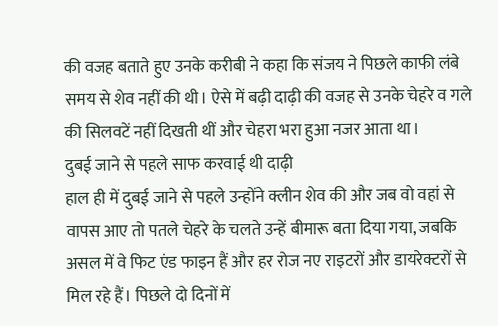की वजह बताते हुए उनके करीबी ने कहा कि संजय ने पिछले काफी लंबे समय से शेव नहीं की थी। ऐसे में बढ़ी दाढ़ी की वजह से उनके चेहरे व गले की सिलवटें नहीं दिखती थीं और चेहरा भरा हुआ नजर आता था।
दुबई जाने से पहले साफ करवाई थी दाढ़ी
हाल ही में दुबई जाने से पहले उन्होंने क्लीन शेव की और जब वो वहां से वापस आए तो पतले चेहरे के चलते उन्हें बीमारू बता दिया गया, जबकि असल में वे फिट एंड फाइन हैं और हर रोज नए राइटरों और डायरेक्टरों से मिल रहे हैं। पिछले दो दिनों में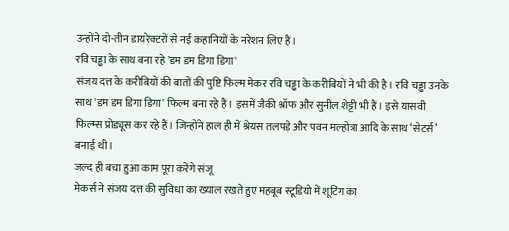उन्होंने दो-तीन डायरेक्टरों से नई कहानियों के नरेशन लिए हैं।
रवि चड्ढा के साथ बना रहे 'डम डम डिगा डिगा'
संजय दत्त के करीबियों की बातों की पुष्टि फिल्म मेकर रवि चड्ढा के करीबियों ने भी की है। रवि चड्ढा उनके साथ 'डम डम डिगा डिगा' फिल्म बना रहे हैं। इसमें जैकी श्रॉफ और सुनील शेट्टी भी हैं। इसे यासवी फिल्म्स प्रोड्यूस कर रहे हैं। जिन्होंने हाल ही में श्रेयस तलपड़े और पवन मल्होत्रा आदि के साथ ‘सेटर्स’ बनाई थी।
जल्द ही बचा हुआ काम पूरा करेंगे संजू
मेकर्स ने संजय दत्त की सुविधा का ख्याल रखते हुए महबूब स्टूडियो में शूटिंग का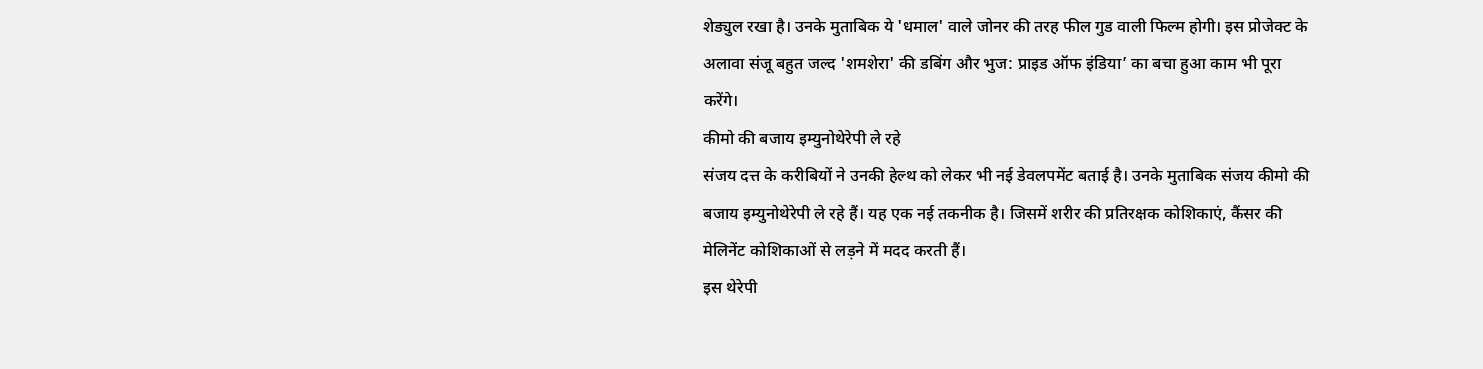शेड्युल रखा है। उनके मुताबिक ये 'धमाल' वाले जोनर की तरह फील गुड वाली फिल्म होगी। इस प्रोजेक्ट के अलावा संजू बहुत जल्द 'शमशेरा' की डबिंग और भुज: प्राइड ऑफ इंडिया’ का बचा हुआ काम भी पूरा करेंगे।
कीमो की बजाय इम्युनोथेरेपी ले रहे
संजय दत्त के करीबियों ने उनकी हेल्थ को लेकर भी नई डेवलपमेंट बताई है। उनके मुताबिक संजय कीमो की बजाय इम्युनोथेरेपी ले रहे हैं। यह एक नई तकनीक है। जिसमें शरीर की प्रतिरक्षक कोशिकाएं, कैंसर की मेलिनेंट कोशिकाओं से लड़ने में मदद करती हैं।
इस थेरेपी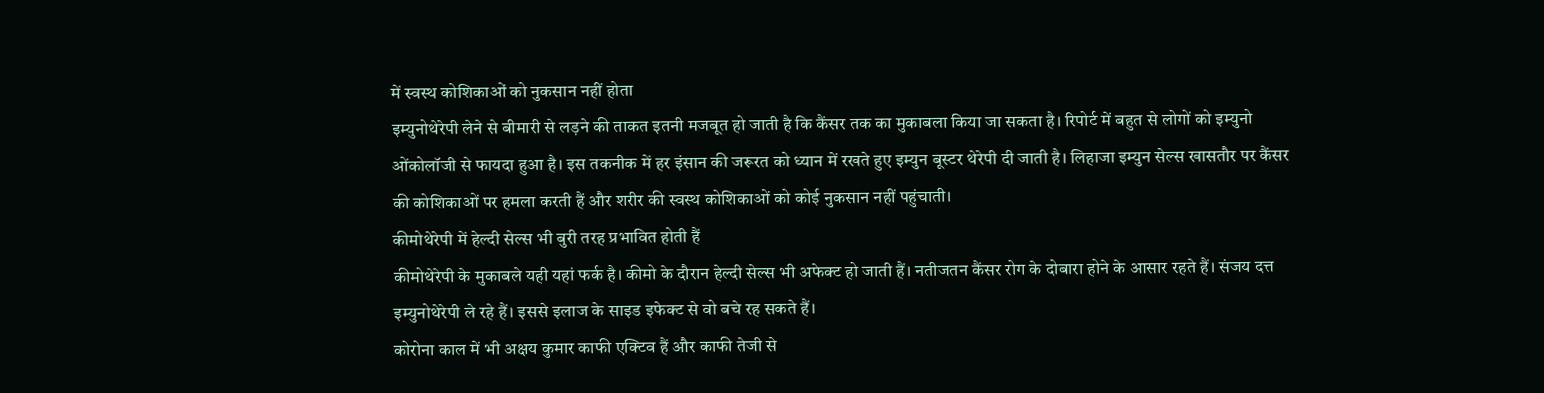में स्वस्थ कोशिकाओं को नुकसान नहीं होता
इम्युनोथेरेपी लेने से बीमारी से लड़ने की ताकत इतनी मजबूत हो जाती है कि कैंसर तक का मुकाबला किया जा सकता है। रिपोर्ट में बहुत से लोगों को इम्युनो ओंकोलॉजी से फायदा हुआ है। इस तकनीक में हर इंसान की जरूरत को ध्यान में रखते हुए इम्युन बूस्टर थेरेपी दी जाती है। लिहाजा इम्युन सेल्स खासतौर पर कैंसर की कोशिकाओं पर हमला करती हैं और शरीर की स्वस्थ कोशिकाओं को कोई नुकसान नहीं पहुंचाती।
कीमोथेरेपी में हेल्दी सेल्स भी बुरी तरह प्रभावित होती हैं
कीमोथेरेपी के मुकाबले यही यहां फर्क है। कीमो के दौरान हेल्दी सेल्स भी अफेक्ट हो जाती हैं। नतीजतन कैंसर रोग के दोबारा होने के आसार रहते हैं। संजय दत्त इम्युनोथेरेपी ले रहे हैं। इससे इलाज के साइड इफेक्ट से वो बचे रह सकते हैं।
कोरोना काल में भी अक्षय कुमार काफी एक्टिव हैं और काफी तेजी से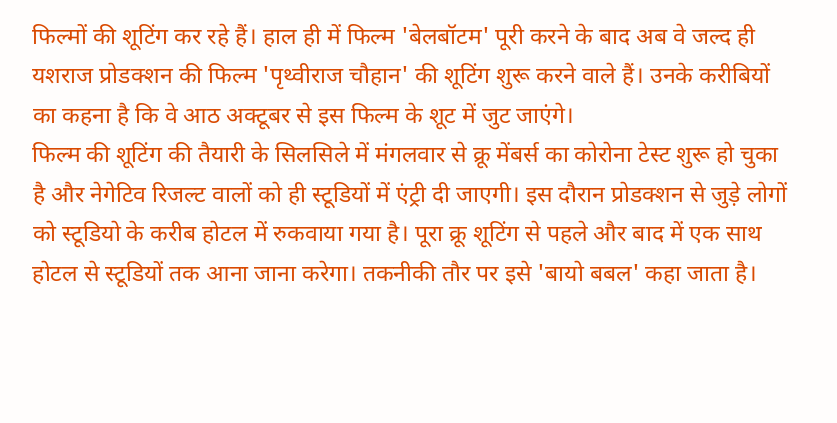फिल्मों की शूटिंग कर रहे हैं। हाल ही में फिल्म 'बेलबॉटम' पूरी करने के बाद अब वे जल्द ही यशराज प्रोडक्शन की फिल्म 'पृथ्वीराज चौहान' की शूटिंग शुरू करने वाले हैं। उनके करीबियों का कहना है कि वे आठ अक्टूबर से इस फिल्म के शूट में जुट जाएंगे।
फिल्म की शूटिंग की तैयारी के सिलसिले में मंगलवार से क्रू मेंबर्स का कोरोना टेस्ट शुरू हो चुका है और नेगेटिव रिजल्ट वालों को ही स्टूडियों में एंट्री दी जाएगी। इस दौरान प्रोडक्शन से जुड़े लोगों को स्टूडियो के करीब होटल में रुकवाया गया है। पूरा क्रू शूटिंग से पहले और बाद में एक साथ होटल से स्टूडियों तक आना जाना करेगा। तकनीकी तौर पर इसे 'बायो बबल' कहा जाता है।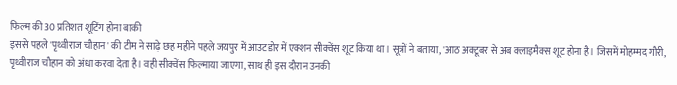फिल्म की 30 प्रतिशत शूटिंग होना बाकी
इससे पहले 'पृथ्वीराज चौहान' की टीम ने साढ़े छह महीने पहले जयपुर में आउटडोर में एक्शन सीक्वेंस शूट किया था। सूत्रों ने बताया, 'आठ अक्टूबर से अब क्लाइमैक्स शूट होना है। जिसमें मोहम्मद गौरी, पृथ्वीराज चौहान को अंधा करवा देता है। वही सीक्वेंस फिल्माया जाएगा, साथ ही इस दौरान उनकी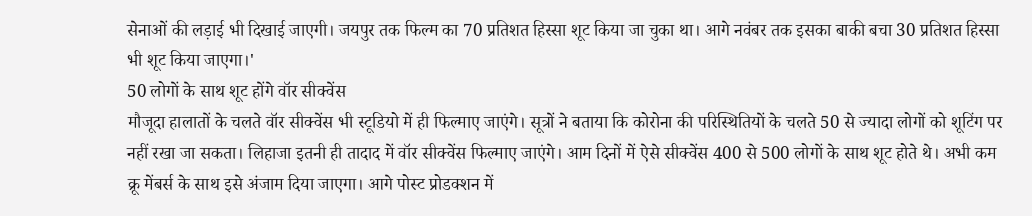सेनाओं की लड़ाई भी दिखाई जाएगी। जयपुर तक फिल्म का 70 प्रतिशत हिस्सा शूट किया जा चुका था। आगे नवंबर तक इसका बाकी बचा 30 प्रतिशत हिस्सा भी शूट किया जाएगा।'
50 लोगों के साथ शूट होंगे वॉर सीक्वेंस
मौजूदा हालातों के चलते वॉर सीक्वेंस भी स्टूडियो में ही फिल्माए जाएंगे। सूत्रों ने बताया कि कोरोना की परिस्थितियों के चलते 50 से ज्यादा लोगों को शूटिंग पर नहीं रखा जा सकता। लिहाजा इतनी ही तादाद में वॉर सीक्वेंस फिल्माए जाएंगे। आम दिनों में ऐसे सीक्वेंस 400 से 500 लोगों के साथ शूट होते थे। अभी कम क्रू मेंबर्स के साथ इसे अंजाम दिया जाएगा। आगे पोस्ट प्रोडक्शन में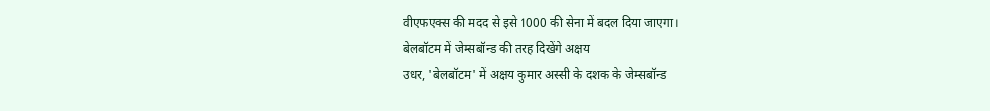वीएफएक्स की मदद से इसे 1000 की सेना में बदल दिया जाएगा।
बेलबॉटम में जेम्सबॉन्ड की तरह दिखेंगे अक्षय
उधर, 'बेलबॉटम' में अक्षय कुमार अस्सी के दशक के जेम्सबॉन्ड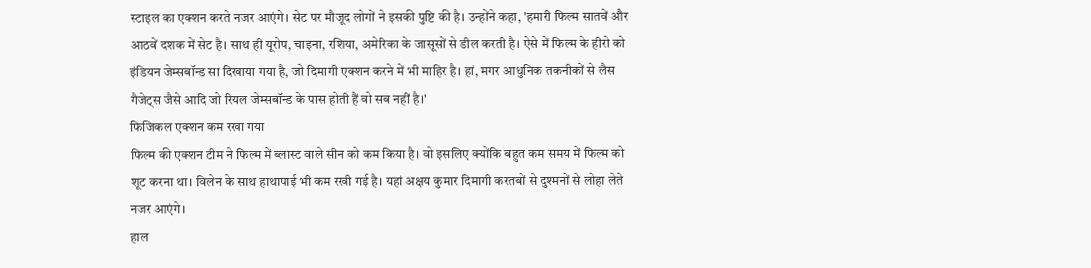स्टाइल का एक्शन करते नजर आएंगे। सेट पर मौजूद लोगों ने इसकी पुष्टि की है। उन्होंने कहा, 'हमारी फिल्म सातवें और आठवें दशक में सेट है। साथ ही यूरोप, चाइना, रशिया, अमेरिका के जासूसों से डील करती है। ऐसे में फिल्म के हीरो को इंडियन जेम्सबॉन्ड सा दिखाया गया है, जो दिमागी एक्शन करने में भी माहिर है। हां, मगर आधुनिक तकनीकों से लैस गैजेट्स जैसे आदि जो रियल जेम्सबॉन्ड के पास होती हैं वो सब नहीं है।'
फिजिकल एक्शन कम रखा गया
फिल्म की एक्शन टीम ने फिल्म में ब्लास्ट वाले सीन को कम किया है। वो इसलिए क्योंकि बहुत कम समय में फिल्म को शूट करना था। विलेन के साथ हाथापाई भी कम रखी गई है। यहां अक्षय कुमार दिमागी करतबों से दुश्मनों से लोहा लेते नजर आएंगे।
हाल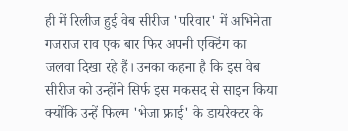ही में रिलीज हुई वेब सीरीज 'परिवार' में अभिनेता गजराज राव एक बार फिर अपनी एक्टिंग का जलवा दिखा रहे हैं। उनका कहना है कि इस वेब सीरीज को उन्होंने सिर्फ इस मकसद से साइन किया क्योंकि उन्हें फिल्म 'भेजा फ्राई' के डायरेक्टर के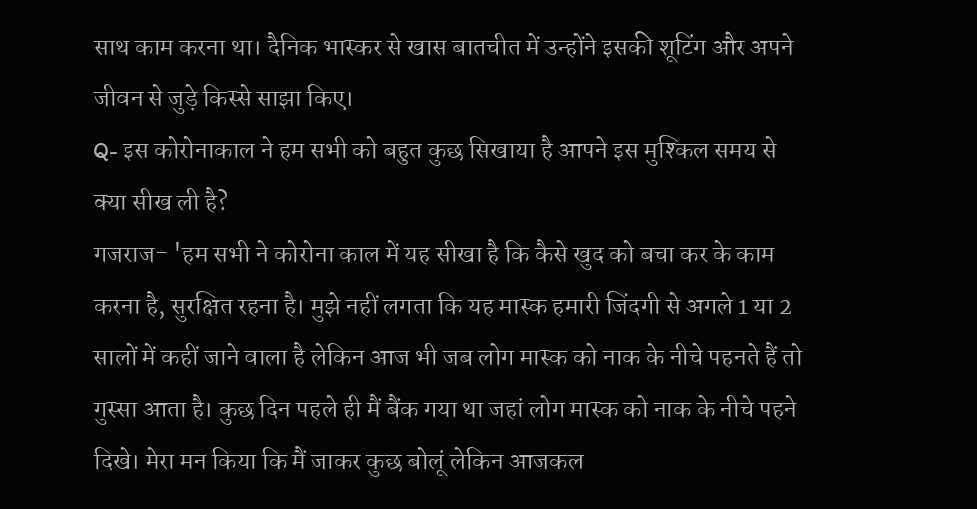साथ काम करना था। दैनिक भास्कर से खास बातचीत में उन्होंने इसकी शूटिंग और अपने जीवन से जुड़े किस्से साझा किए।
Q- इस कोरोनाकाल ने हम सभी को बहुत कुछ सिखाया है आपने इस मुश्किल समय से क्या सीख ली है?
गजराज- 'हम सभी ने कोरोना काल में यह सीखा है कि कैसे खुद को बचा कर के काम करना है, सुरक्षित रहना है। मुझे नहीं लगता कि यह मास्क हमारी जिंदगी से अगले 1 या 2 सालों में कहीं जाने वाला है लेकिन आज भी जब लोग मास्क को नाक के नीचे पहनते हैं तो गुस्सा आता है। कुछ दिन पहले ही मैं बैंक गया था जहां लोग मास्क को नाक के नीचे पहने दिखे। मेरा मन किया कि मैं जाकर कुछ बोलूं लेकिन आजकल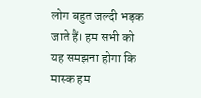लोग बहुत जल्दी भड़क जाते हैं। हम सभी को यह समझना होगा कि मास्क हम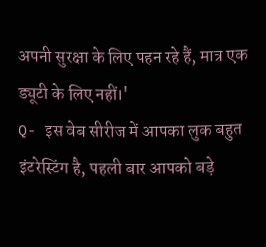अपनी सुरक्षा के लिए पहन रहे हैं, मात्र एक ड्यूटी के लिए नहीं।'
Q- इस वेब सीरीज में आपका लुक बहुत इंटरेस्टिंग है, पहली बार आपको बड़े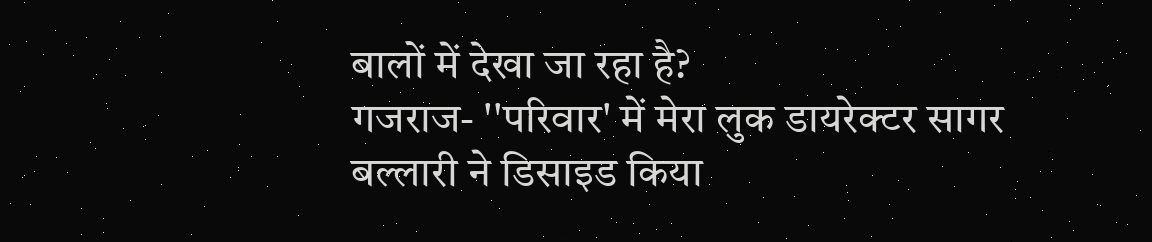बालों में देखा जा रहा है?
गजराज- ''परिवार' में मेरा लुक डायरेक्टर सागर बल्लारी ने डिसाइड किया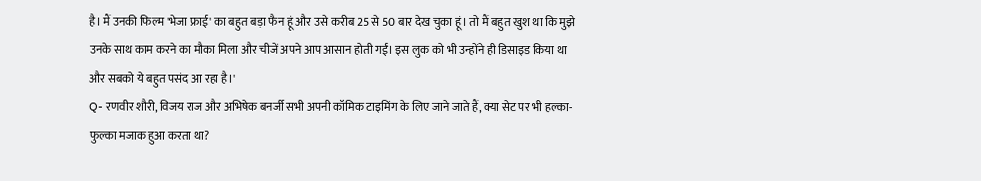है। मैं उनकी फिल्म 'भेजा फ्राई' का बहुत बड़ा फैन हूं और उसे करीब 25 से 50 बार देख चुका हूं। तो मैं बहुत खुश था कि मुझे उनके साथ काम करने का मौका मिला और चीजें अपने आप आसान होती गईं। इस लुक को भी उन्होंने ही डिसाइड किया था और सबको ये बहुत पसंद आ रहा है।'
Q- रणवीर शौरी, विजय राज और अभिषेक बनर्जी सभी अपनी कॉमिक टाइमिंग के लिए जाने जाते हैं, क्या सेट पर भी हल्का-फुल्का मजाक हुआ करता था?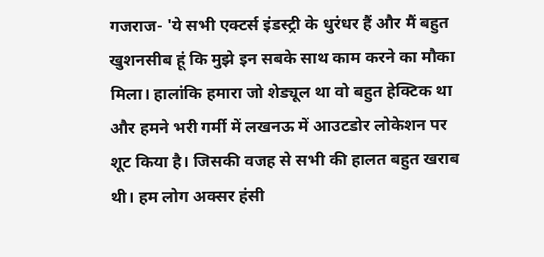गजराज- 'ये सभी एक्टर्स इंडस्ट्री के धुरंधर हैं और मैं बहुत खुशनसीब हूं कि मुझे इन सबके साथ काम करने का मौका मिला। हालांकि हमारा जो शेड्यूल था वो बहुत हेक्टिक था और हमने भरी गर्मी में लखनऊ में आउटडोर लोकेशन पर शूट किया है। जिसकी वजह से सभी की हालत बहुत खराब थी। हम लोग अक्सर हंसी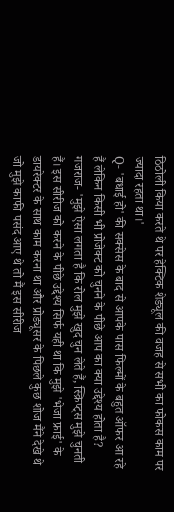ठिठोली किया करते थे पर हेक्टिक शेड्यूल की वजह से सभी का फोकस काम पर ज्यादा रहता था।'
Q- 'बधाई हो' की सक्सेस के बाद से आपके पास फिल्मों के बहुत ऑफर आ रहे हैं लेकिन किसी भी प्रोजेक्ट को चुनने के पीछे आप का क्या उद्देश्य होता है?
गजराज- 'मुझे ऐसा लगता है कि रोल मुझे खुद चुन लेते हैं, स्क्रिप्ट्स मुझे चुनती हैं। इस सीरीज को करने के पीछे उद्देश्य सिर्फ यही था कि मुझे 'भेजा फ्राई' के डायरेक्टर के साथ काम करना था और प्रोड्यूसर के पिछले कुछ शोज मैंने देखे थे जो मुझे काफी पसंद आए थे तो मैं इस सीरीज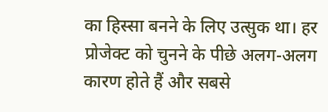का हिस्सा बनने के लिए उत्सुक था। हर प्रोजेक्ट को चुनने के पीछे अलग-अलग कारण होते हैं और सबसे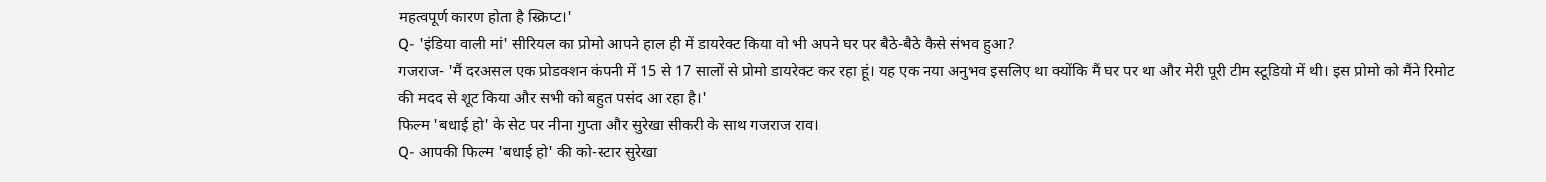महत्वपूर्ण कारण होता है स्क्रिप्ट।'
Q- 'इंडिया वाली मां' सीरियल का प्रोमो आपने हाल ही में डायरेक्ट किया वो भी अपने घर पर बैठे-बैठे कैसे संभव हुआ?
गजराज- 'मैं दरअसल एक प्रोडक्शन कंपनी में 15 से 17 सालों से प्रोमो डायरेक्ट कर रहा हूं। यह एक नया अनुभव इसलिए था क्योंकि मैं घर पर था और मेरी पूरी टीम स्टूडियो में थी। इस प्रोमो को मैंने रिमोट की मदद से शूट किया और सभी को बहुत पसंद आ रहा है।'
फिल्म 'बधाई हो' के सेट पर नीना गुप्ता और सुरेखा सीकरी के साथ गजराज राव।
Q- आपकी फिल्म 'बधाई हो' की को-स्टार सुरेखा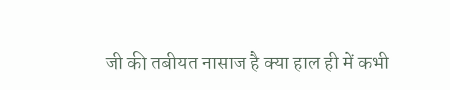जी की तबीयत नासाज है क्या हाल ही में कभी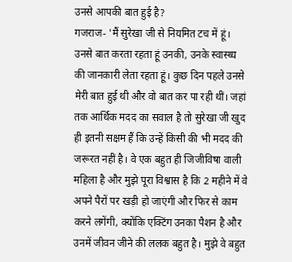उनसे आपकी बात हुई है?
गजराज- 'मैं सुरेखा जी से नियमित टच में हूं। उनसे बात करता रहता हूं उनकी, उनके स्वास्थ्य की जानकारी लेता रहता हूं। कुछ दिन पहले उनसे मेरी बात हुई थी और वो बात कर पा रही थीं। जहां तक आर्थिक मदद का सवाल है तो सुरेखा जी खुद ही इतनी सक्षम हैं कि उन्हें किसी की भी मदद की जरूरत नहीं है। वे एक बहुत ही जिजीविषा वाली महिला है और मुझे पूरा विश्वास है कि 2 महीने में वे अपने पैरों पर खड़ी हो जाएंगी और फिर से काम करने लगेंगी, क्योंकि एक्टिंग उनका पैशन है और उनमें जीवन जीने की ललक बहुत है। मुझे वे बहुत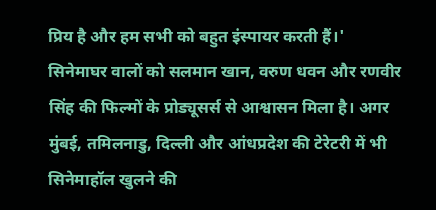प्रिय है और हम सभी को बहुत इंस्पायर करती हैं।'
सिनेमाघर वालों को सलमान खान, वरुण धवन और रणवीर सिंह की फिल्मों के प्रोड्यूसर्स से आश्वासन मिला है। अगर मुंबई, तमिलनाडु, दिल्ली और आंधप्रदेश की टेरेटरी में भी सिनेमाहॉल खुलने की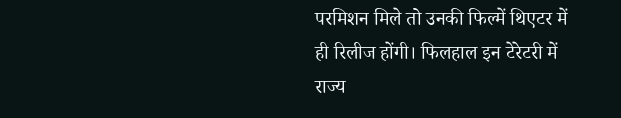परमिशन मिले तो उनकी फिल्में थिएटर में ही रिलीज होंगी। फिलहाल इन टेरेटरी में राज्य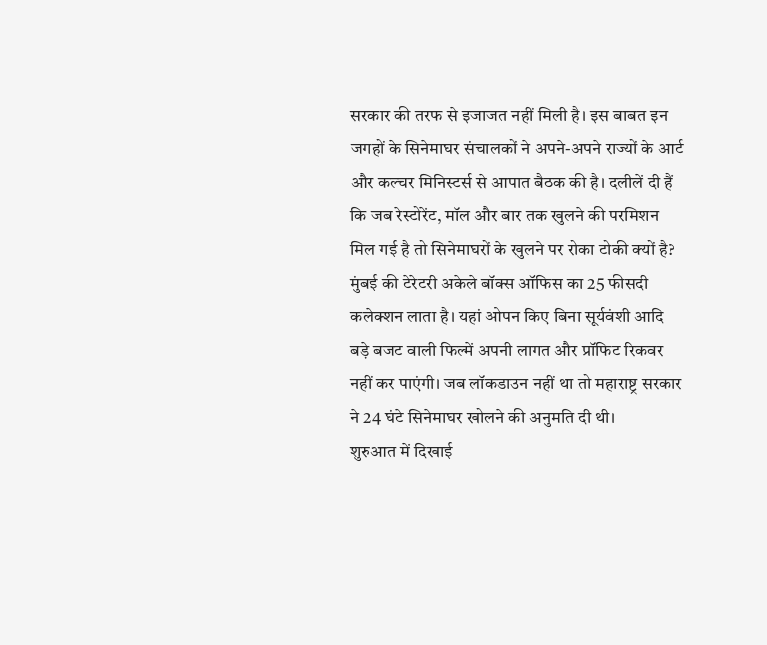सरकार की तरफ से इजाजत नहीं मिली है। इस बाबत इन जगहों के सिनेमाघर संचालकों ने अपने-अपने राज्यों के आर्ट और कल्चर मिनिस्टर्स से आपात बैठक की है। दलीलें दी हैं कि जब रेस्टोरेंट, मॉल और बार तक खुलने की परमिशन मिल गई है तो सिनेमाघरों के खुलने पर रोका टोकी क्यों है?
मुंबई की टेरेटरी अकेले बॉक्स ऑफिस का 25 फीसदी कलेक्शन लाता है। यहां ओपन किए बिना सूर्यवंशी आदि बड़े बजट वाली फिल्में अपनी लागत और प्रॉफिट रिकवर नहीं कर पाएंगी। जब लॉकडाउन नहीं था तो महाराष्ट्र सरकार ने 24 घंटे सिनेमाघर खोलने की अनुमति दी थी।
शुरुआत में दिखाई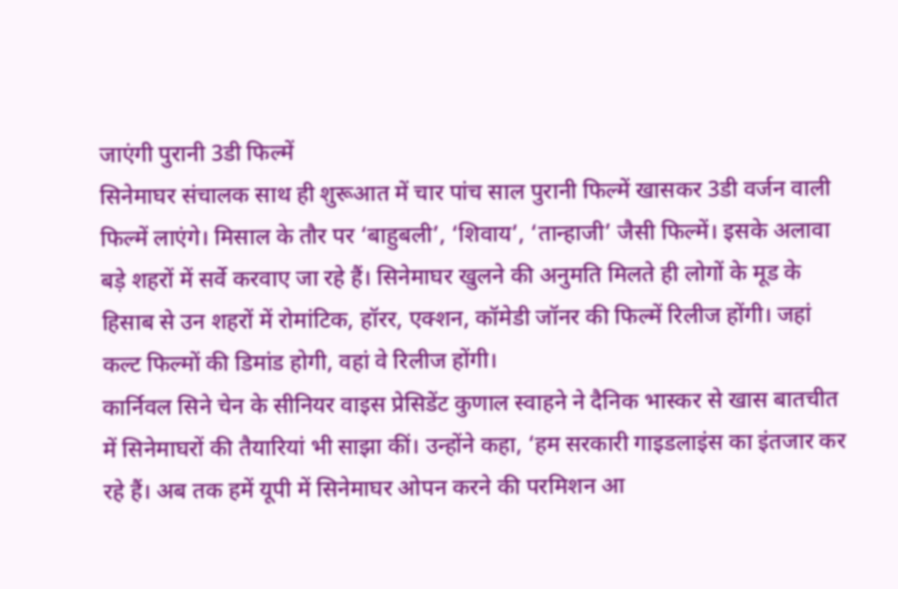जाएंगी पुरानी 3डी फिल्में
सिनेमाघर संचालक साथ ही शुरूआत में चार पांच साल पुरानी फिल्में खासकर 3डी वर्जन वाली फिल्में लाएंगे। मिसाल के तौर पर ‘बाहुबली’, ‘शिवाय’, ‘तान्हाजी’ जैसी फिल्में। इसके अलावा बड़े शहरों में सर्वे करवाए जा रहे हैं। सिनेमाघर खुलने की अनुमति मिलते ही लोगों के मूड के हिसाब से उन शहरों में रोमांटिक, हॉरर, एक्शन, कॉमेडी जॉनर की फिल्में रिलीज होंगी। जहां कल्ट फिल्मों की डिमांड होगी, वहां वे रिलीज होंगी।
कार्निवल सिने चेन के सीनियर वाइस प्रेसिडेंट कुणाल स्वाहने ने दैनिक भास्कर से खास बातचीत में सिनेमाघरों की तैयारियां भी साझा कीं। उन्होंने कहा, ‘हम सरकारी गाइडलाइंस का इंतजार कर रहे हैं। अब तक हमें यूपी में सिनेमाघर ओपन करने की परमिशन आ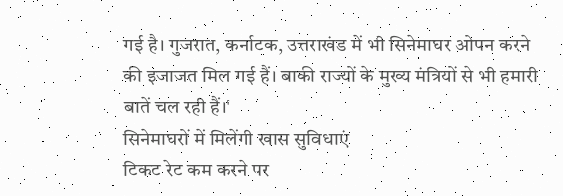गई है। गुजरात, कर्नाटक, उत्तराखंड में भी सिनेमाघर ओपन करने की इजाजत मिल गई हैं। बाकी राज्यों के मुख्य मंत्रियों से भी हमारी बातें चल रही हैं।'
सिनेमाघरों में मिलेंगी खास सुविधाएं
टिकट रेट कम करने पर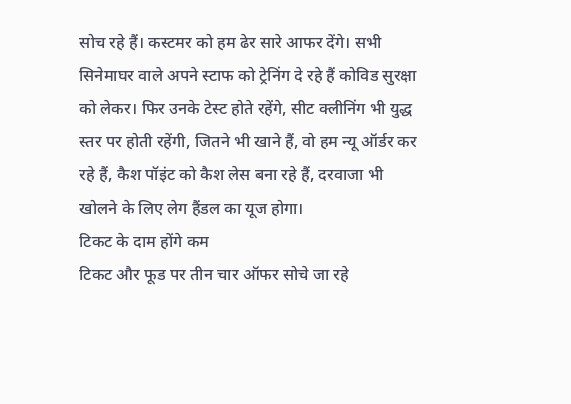सोच रहे हैं। कस्टमर को हम ढेर सारे आफर देंगे। सभी सिनेमाघर वाले अपने स्टाफ को ट्रेनिंग दे रहे हैं कोविड सुरक्षा को लेकर। फिर उनके टेस्ट होते रहेंगे, सीट क्लीनिंग भी युद्ध स्तर पर होती रहेंगी, जितने भी खाने हैं, वो हम न्यू ऑर्डर कर रहे हैं, कैश पॉइंट को कैश लेस बना रहे हैं, दरवाजा भी खोलने के लिए लेग हैंडल का यूज होगा।
टिकट के दाम होंगे कम
टिकट और फूड पर तीन चार ऑफर सोचे जा रहे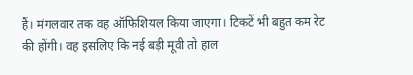हैं। मंगलवार तक वह ऑफिशियल किया जाएगा। टिकटें भी बहुत कम रेट की होंगी। वह इसलिए कि नई बड़ी मूवी तो हाल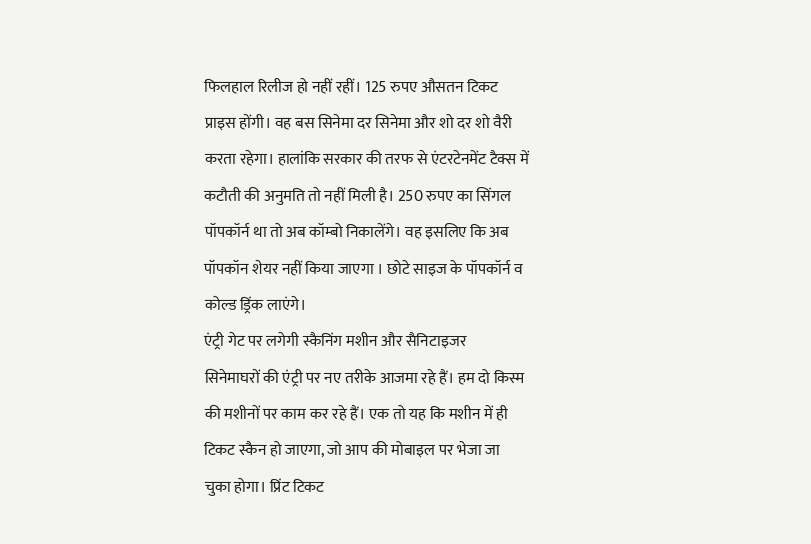फिलहाल रिलीज हो नहीं रहीं। 125 रुपए औसतन टिकट प्राइस होंगी। वह बस सिनेमा दर सिनेमा और शो दर शो वैरी करता रहेगा। हालांकि सरकार की तरफ से एंटरटेनमेंट टैक्स में कटौती की अनुमति तो नहीं मिली है। 250 रुपए का सिंगल पॉपकॉर्न था तो अब कॉम्बो निकालेंगे। वह इसलिए कि अब पॉपकॉन शेयर नहीं किया जाएगा । छोटे साइज के पॉपकॉर्न व कोल्ड ड्रिंक लाएंगे।
एंट्री गेट पर लगेगी स्कैनिंग मशीन और सैनिटाइजर
सिनेमाघरों की एंट्री पर नए तरीके आजमा रहे हैं। हम दो किस्म की मशीनों पर काम कर रहे हैं। एक तो यह कि मशीन में ही टिकट स्कैन हो जाएगा, जो आप की मोबाइल पर भेजा जा चुका होगा। प्रिंट टिकट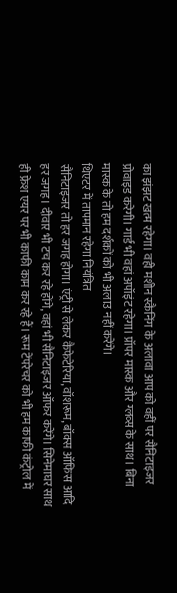का झंझट खत्म रहेगा। वही मशीन स्कैनिंग के अलावा आप को वहीं पर सैनिटाइजर प्रोवाइड करेगी। गार्ड भी वहां अपॉइंट रहेगा। प्रॉपर मास्क और ग्लव्स के साथ। बिना मास्क के तो हम दर्शकों को भी अलाउ नहीं करेंगे।
थिएटर में तापमान रहेगा नियंत्रित
सैनिटाइजर तो हर जगह होगा। एंट्री से लेकर कैफेटेरिया, वॉशरूम, बॉक्स ऑफिस आदि हर जगह। दीवार भी टच कर रहे होंगे, वहां भी सैनिटाइजर ऑफर करेंगे। सिनेमाघर साथ ही फ्रेश एयर पर भी काफी काम कर रहे हैं। रूम टेंपरेचर को भी हम काफी कंट्रोल में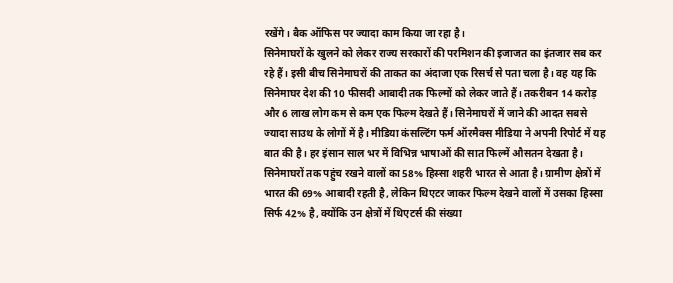रखेंगे। बैक ऑफिस पर ज्यादा काम किया जा रहा है।
सिनेमाघरों के खुलने को लेकर राज्य सरकारों की परमिशन की इजाजत का इंतजार सब कर रहे हैं। इसी बीच सिनेमाघरों की ताकत का अंदाजा एक रिसर्च से पता चला है। वह यह कि सिनेमाघर देश की 10 फीसदी आबादी तक फिल्मों को लेकर जाते हैं। तकरीबन 14 करोड़ और 6 लाख लोग कम से कम एक फिल्म देखते हैं। सिनेमाघरों में जाने की आदत सबसे ज्यादा साउथ के लोगों में है। मीडिया कंसल्टिंग फर्म ऑरमैक्स मीडिया ने अपनी रिपोर्ट में यह बात की है। हर इंसान साल भर में विभिन्न भाषाओं की सात फिल्में औसतन देखता है।
सिनेमाघरों तक पहुंच रखने वालों का 58% हिस्सा शहरी भारत से आता है। ग्रामीण क्षेत्रों में भारत की 69% आबादी रहती है, लेकिन थिएटर जाकर फिल्म देखने वालों में उसका हिस्सा सिर्फ 42% है, क्योंकि उन क्षेत्रों में थिएटर्स की संख्या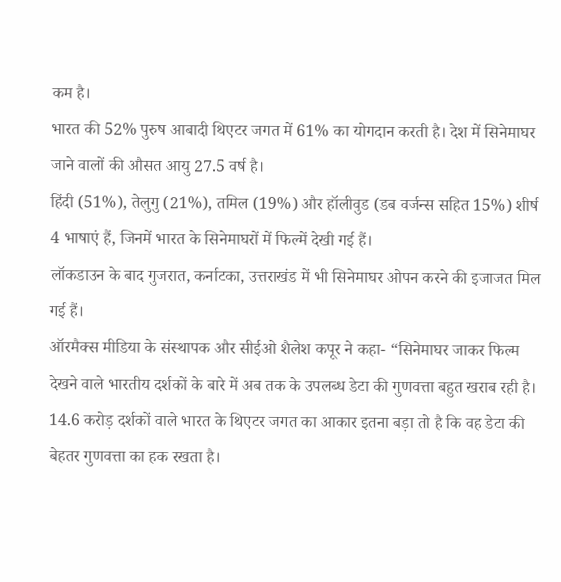कम है।
भारत की 52% पुरुष आबादी थिएटर जगत में 61% का योगदान करती है। देश में सिनेमाघर जाने वालों की औसत आयु 27.5 वर्ष है।
हिंदी (51%), तेलुगु (21%), तमिल (19%) और हॉलीवुड (डब वर्जन्स सहित 15%) शीर्ष 4 भाषाएं हैं, जिनमें भारत के सिनेमाघरों में फिल्में देखी गई हैं।
लॉकडाउन के बाद गुजरात, कर्नाटका, उत्तराखंड में भी सिनेमाघर ओपन करने की इजाजत मिल गई हैं।
ऑरमैक्स मीडिया के संस्थापक और सीईओ शैलेश कपूर ने कहा- “सिनेमाघर जाकर फिल्म देखने वाले भारतीय दर्शकों के बारे में अब तक के उपलब्ध डेटा की गुणवत्ता बहुत खराब रही है। 14.6 करोड़ दर्शकों वाले भारत के थिएटर जगत का आकार इतना बड़ा तो है कि वह डेटा की बेहतर गुणवत्ता का हक रखता है।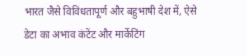भारत जैसे विविधतापूर्ण और बहुभाषी देश में, ऐसे डेटा का अभाव कंटेंट और मार्केटिंग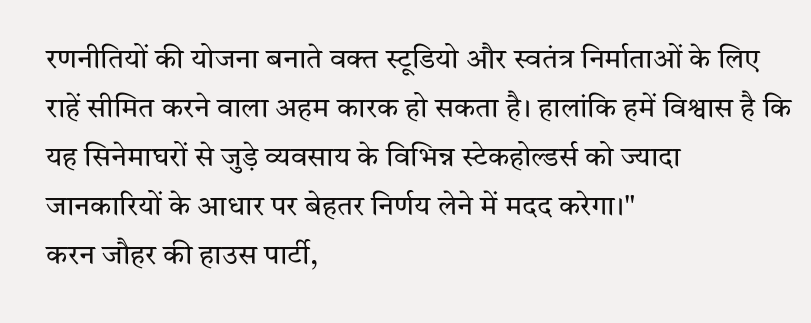रणनीतियों की योजना बनाते वक्त स्टूडियो और स्वतंत्र निर्माताओं के लिए राहें सीमित करने वाला अहम कारक हो सकता है। हालांकि हमें विश्वास है कि यह सिनेमाघरों से जुड़े व्यवसाय के विभिन्न स्टेकहोल्डर्स को ज्यादा जानकारियों के आधार पर बेहतर निर्णय लेने में मदद करेगा।"
करन जौहर की हाउस पार्टी,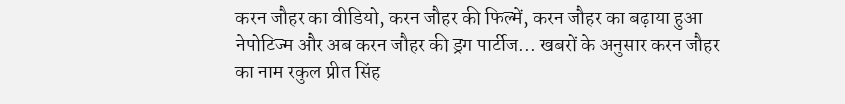करन जौहर का वीडियो, करन जौहर की फिल्में, करन जौहर का बढ़ाया हुआ नेपोटिज्म और अब करन जौहर की ड्रग पार्टीज... खबरों के अनुसार करन जौहर का नाम रकुल प्रीत सिंह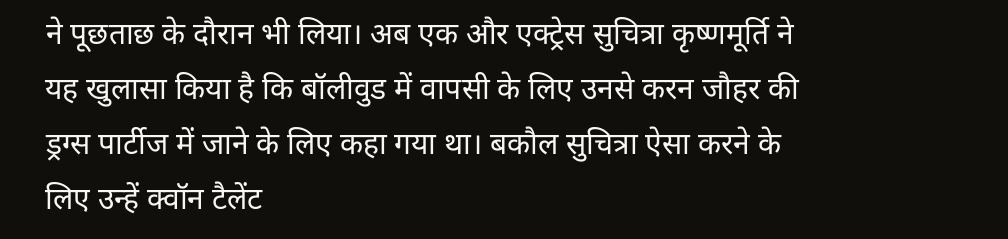ने पूछताछ के दौरान भी लिया। अब एक और एक्ट्रेस सुचित्रा कृष्णमूर्ति ने यह खुलासा किया है कि बॉलीवुड में वापसी के लिए उनसे करन जौहर की ड्रग्स पार्टीज में जाने के लिए कहा गया था। बकौल सुचित्रा ऐसा करने के लिए उन्हें क्वॉन टैलेंट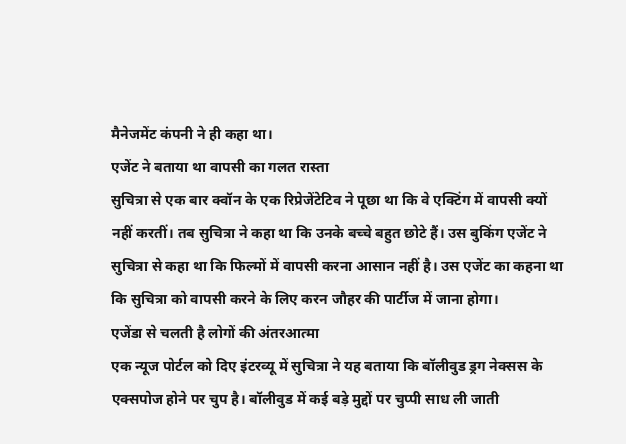मैनेजमेंट कंपनी ने ही कहा था।
एजेंट ने बताया था वापसी का गलत रास्ता
सुचित्रा से एक बार क्वॉन के एक रिप्रेजेंटेटिव ने पूछा था कि वे एक्टिंग में वापसी क्यों नहीं करतीं। तब सुचित्रा ने कहा था कि उनके बच्चे बहुत छोटे हैं। उस बुकिंग एजेंट ने सुचित्रा से कहा था कि फिल्मों में वापसी करना आसान नहीं है। उस एजेंट का कहना था कि सुचित्रा को वापसी करने के लिए करन जौहर की पार्टीज में जाना होगा।
एजेंडा से चलती है लोगों की अंतरआत्मा
एक न्यूज पोर्टल को दिए इंटरव्यू में सुचित्रा ने यह बताया कि बॉलीवुड ड्रग नेक्सस के एक्सपोज होने पर चुप है। बॉलीवुड में कई बड़े मुद्दों पर चुप्पी साध ली जाती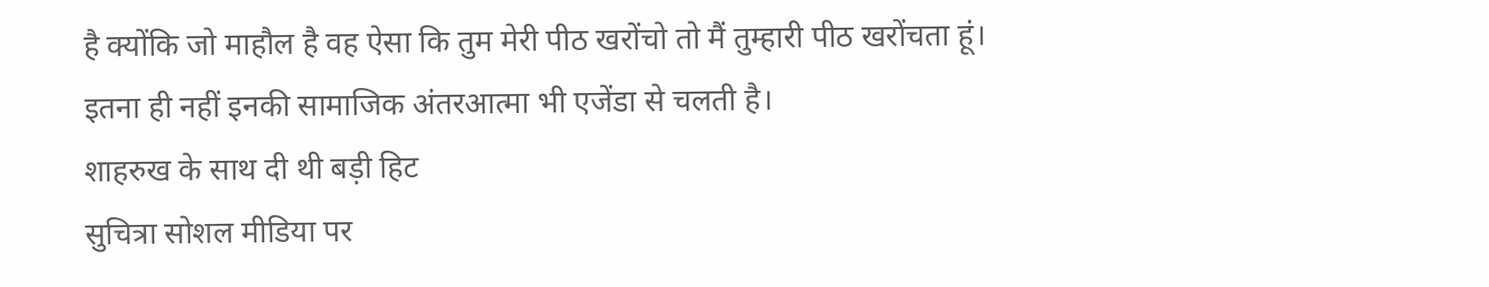है क्योंकि जो माहौल है वह ऐसा कि तुम मेरी पीठ खरोंचो तो मैं तुम्हारी पीठ खरोंचता हूं। इतना ही नहीं इनकी सामाजिक अंतरआत्मा भी एजेंडा से चलती है।
शाहरुख के साथ दी थी बड़ी हिट
सुचित्रा सोशल मीडिया पर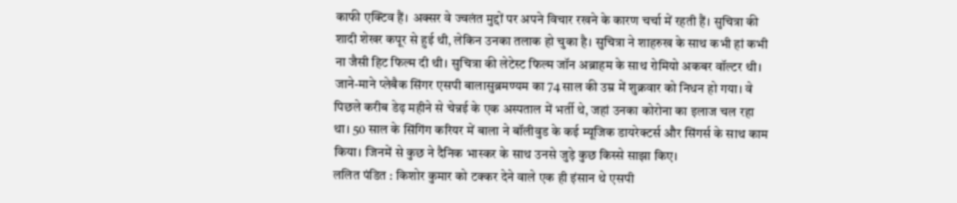काफी एक्टिव हैं। अक्सर वे ज्वलंत मुद्दों पर अपने विचार रखने के कारण चर्चा में रहती हैं। सुचित्रा की शादी शेखर कपूर से हुई थी, लेकिन उनका तलाक हो चुका है। सुचित्रा ने शाहरुख के साथ कभी हां कभी ना जैसी हिट फिल्म दी थी। सुचित्रा की लेटेस्ट फिल्म जॉन अब्राहम के साथ रोमियो अकबर वॉल्टर थी।
जाने-माने प्लेबैक सिंगर एसपी बालासुब्रमण्यम का 74 साल की उम्र में शुक्रवार को निधन हो गया। वे पिछले करीब डेढ़ महीने से चेन्नई के एक अस्पताल में भर्ती थे, जहां उनका कोरोना का इलाज चल रहा था। 50 साल के सिंगिंग करियर में बाला ने बॉलीवुड के कई म्यूजिक डायरेक्टर्स और सिंगर्स के साथ काम किया। जिनमें से कुछ ने दैनिक भास्कर के साथ उनसे जुड़े कुछ किस्से साझा किए।
ललित पंडित : किशोर कुमार को टक्कर देने वाले एक ही इंसान थे एसपी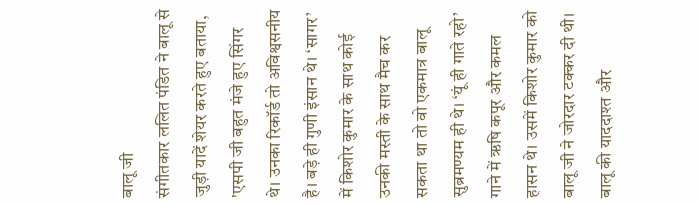बालू जी
संगीतकार ललित पंडित ने बालू से जुड़ी यादें शेयर करते हुए बताया, 'एसपी जी बहुत मंजे हुए सिंगर थे। उनका रिकॉर्ड तो अविश्वसनीय है। बड़े ही गुणी इंसान थे। ‘सागर’ में किशोर कुमार के साथ कोई उनकी मस्ती के साथ मैच कर सकता था तो वो एकमात्र बालू सुब्रमण्यम ही थे। ‘यूं ही गाते रहो’ गाने में ऋषि कपूर और कमल हासन थे। उसमें किशोर कुमार को बालू जी ने जोरदार टक्कर दी थी। बालू की याददाश्त और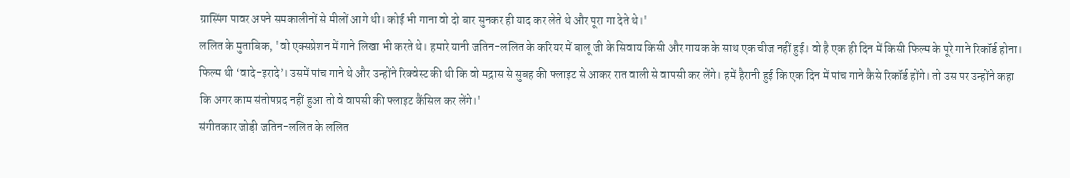ग्रास्पिंग पावर अपने समकालीनों से मीलों आगे थी। कोई भी गाना वो दो बार सुनकर ही याद कर लेते थे और पूरा गा देते थे।'
ललित के मुताबिक, 'वो एक्सप्रेशन में गाने लिखा भी करते थे। हमारे यानी जतिन-ललित के करियर में बालू जी के सिवाय किसी और गायक के साथ एक चीज नहीं हुई। वो है एक ही दिन में किसी फिल्म के पूरे गाने रिकॉर्ड होना। फिल्म थी ‘वादे-इरादे’। उसमें पांच गाने थे और उन्होंने रिक्वेस्ट की थी कि वो मद्रास से सुबह की फ्लाइट से आकर रात वाली से वापसी कर लेंगे। हमें हैरानी हुई कि एक दिन में पांच गाने कैसे रिकॉर्ड होंगे। तो उस पर उन्होंने कहा कि अगर काम संतोषप्रद नहीं हुआ तो वे वापसी की फ्लाइट कैंसिल कर लेंगे।'
संगीतकार जोड़ी जतिन-ललित के ललित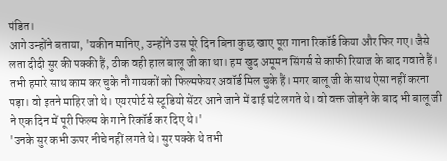पंडित।
आगे उन्होंने बताया, 'यकीन मानिए, उन्होंने उस पूरे दिन बिना कुछ खाए पूरा गाना रिकॉर्ड किया और फिर गए। जैसे लता दीदी सुर की पक्की हैं, ठीक वही हाल बालू जी का था। हम खुद अमूमन सिंगर्स से काफी रियाज के बाद गवाते हैं। तभी हमारे साथ काम कर चुके नौ गायकों को फिल्मफेयर अवॉर्ड मिल चुके हैं। मगर बालू जी के साथ ऐसा नहीं करना पड़ा। वो इतने माहिर जो थे। एयरपोर्ट से स्टूडियो सेंटर आने जाने में ढाई घंटे लगते थे। वो वक्त जोड़ने के बाद भी बालू जी ने एक दिन में पूरी फिल्म के गाने रिकॉर्ड कर दिए थे।'
'उनके सुर कभी ऊपर नीचे नहीं लगते थे। सुर पक्के थे तभी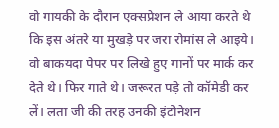वो गायकी के दौरान एक्सप्रेशन ले आया करते थे कि इस अंतरे या मुखड़े पर जरा रोमांस ले आइये। वो बाकयदा पेपर पर लिखे हुए गानों पर मार्क कर देते थे। फिर गाते थे। जरूरत पड़े तो कॉमेडी कर लें। लता जी की तरह उनकी इंटोनेशन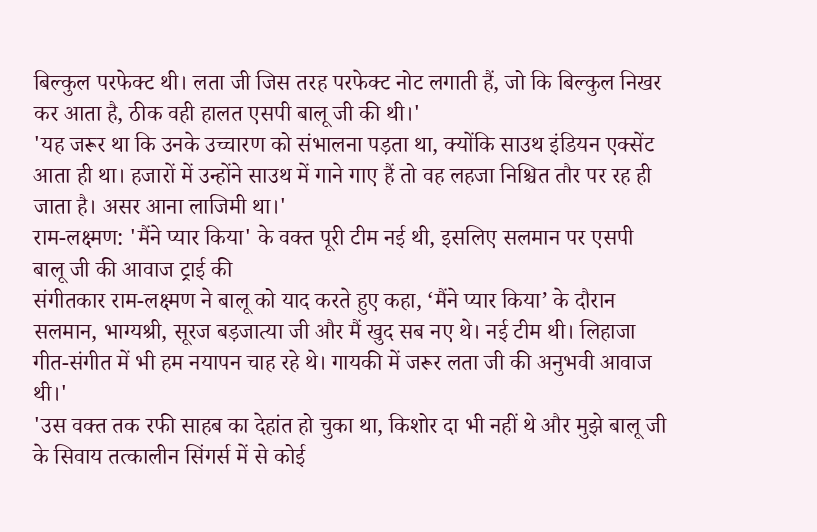बिल्कुल परफेक्ट थी। लता जी जिस तरह परफेक्ट नोट लगाती हैं, जो कि बिल्कुल निखर कर आता है, ठीक वही हालत एसपी बालू जी की थी।'
'यह जरूर था कि उनके उच्चारण को संभालना पड़ता था, क्योंकि साउथ इंडियन एक्सेंट आता ही था। हजारों में उन्होंने साउथ में गाने गाए हैं तो वह लहजा निश्चित तौर पर रह ही जाता है। असर आना लाजिमी था।'
राम-लक्ष्मण: 'मैंने प्यार किया' के वक्त पूरी टीम नई थी, इसलिए सलमान पर एसपी बालू जी की आवाज ट्राई की
संगीतकार राम-लक्ष्मण ने बालू को याद करते हुए कहा, ‘मैंने प्यार किया’ के दौरान सलमान, भाग्यश्री, सूरज बड़जात्या जी और मैं खुद सब नए थे। नई टीम थी। लिहाजा गीत-संगीत में भी हम नयापन चाह रहे थे। गायकी में जरूर लता जी की अनुभवी आवाज थी।'
'उस वक्त तक रफी साहब का देहांत हो चुका था, किशोर दा भी नहीं थे और मुझे बालू जी के सिवाय तत्कालीन सिंगर्स में से कोई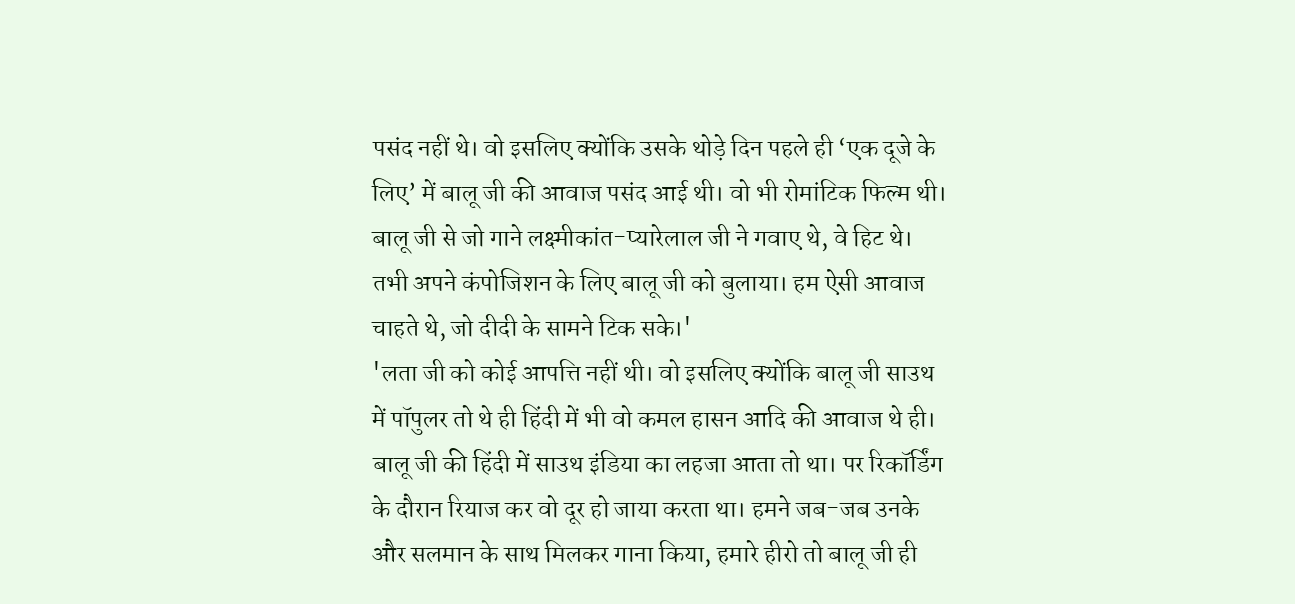पसंद नहीं थे। वो इसलिए क्योंकि उसके थोड़े दिन पहले ही ‘एक दूजे के लिए’ में बालू जी की आवाज पसंद आई थी। वो भी रोमांटिक फिल्म थी। बालू जी से जो गाने लक्ष्मीकांत-प्यारेलाल जी ने गवाए थे, वे हिट थे। तभी अपने कंपोजिशन के लिए बालू जी को बुलाया। हम ऐसी आवाज चाहते थे, जो दीदी के सामने टिक सके।'
'लता जी को कोई आपत्ति नहीं थी। वो इसलिए क्योंकि बालू जी साउथ में पॉपुलर तो थे ही हिंदी में भी वो कमल हासन आदि की आवाज थे ही। बालू जी की हिंदी में साउथ इंडिया का लहजा आता तो था। पर रिकॉर्डिंग के दौरान रियाज कर वो दूर हो जाया करता था। हमने जब-जब उनके और सलमान के साथ मिलकर गाना किया, हमारे हीरो तो बालू जी ही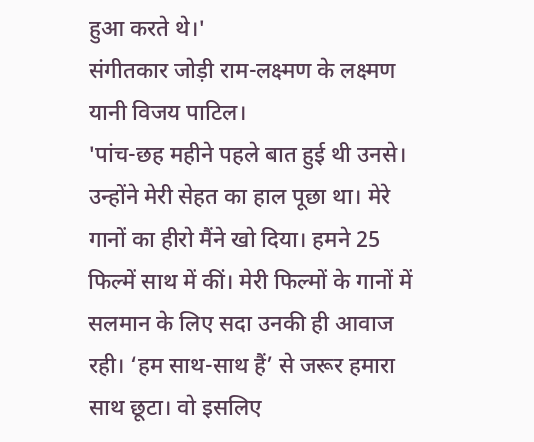हुआ करते थे।'
संगीतकार जोड़ी राम-लक्ष्मण के लक्ष्मण यानी विजय पाटिल।
'पांच-छह महीने पहले बात हुई थी उनसे। उन्होंने मेरी सेहत का हाल पूछा था। मेरे गानों का हीरो मैंने खो दिया। हमने 25 फिल्में साथ में कीं। मेरी फिल्मों के गानों में सलमान के लिए सदा उनकी ही आवाज रही। ‘हम साथ-साथ हैं’ से जरूर हमारा साथ छूटा। वो इसलिए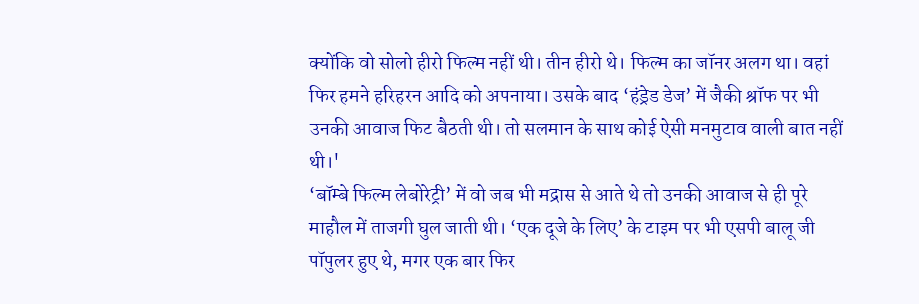क्योंकि वो सोलो हीरो फिल्म नहीं थी। तीन हीरो थे। फिल्म का जॉनर अलग था। वहां फिर हमने हरिहरन आदि को अपनाया। उसके बाद ‘हंड्रेड डेज’ में जैकी श्रॉफ पर भी उनकी आवाज फिट बैठती थी। तो सलमान के साथ कोई ऐसी मनमुटाव वाली बात नहीं थी।'
‘बॉम्बे फिल्म लेबोरेट्री’ में वो जब भी मद्रास से आते थे तो उनकी आवाज से ही पूरे माहौल में ताजगी घुल जाती थी। ‘एक दूजे के लिए’ के टाइम पर भी एसपी बालू जी पॉपुलर हुए थे, मगर एक बार फिर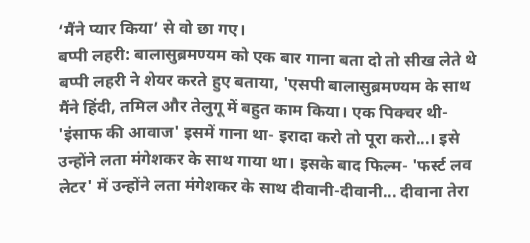‘मैंने प्यार किया’ से वो छा गए।
बप्पी लहरी: बालासुब्रमण्यम को एक बार गाना बता दो तो सीख लेते थे
बप्पी लहरी ने शेयर करते हुए बताया, 'एसपी बालासुब्रमण्यम के साथ मैंने हिंदी, तमिल और तेलुगू में बहुत काम किया। एक पिक्चर थी- 'इंसाफ की आवाज' इसमें गाना था- इरादा करो तो पूरा करो...। इसे उन्होंने लता मंगेशकर के साथ गाया था। इसके बाद फिल्म- 'फर्स्ट लव लेटर' में उन्होंने लता मंगेशकर के साथ दीवानी-दीवानी... दीवाना तेरा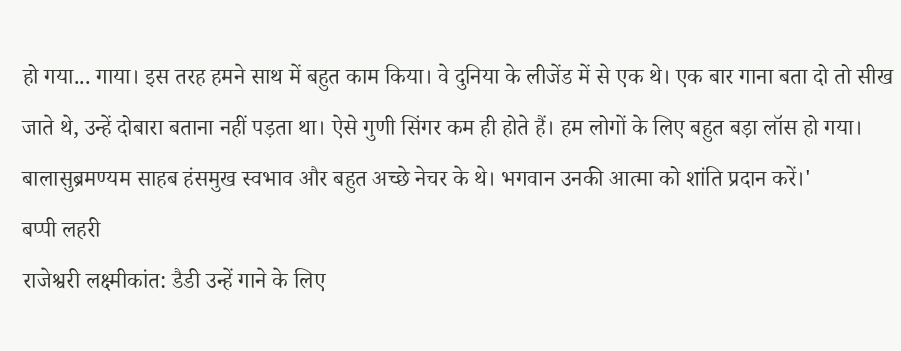हो गया... गाया। इस तरह हमने साथ में बहुत काम किया। वे दुनिया के लीजेंड में से एक थे। एक बार गाना बता दो तो सीख जाते थे, उन्हें दोबारा बताना नहीं पड़ता था। ऐसे गुणी सिंगर कम ही होते हैं। हम लोगों के लिए बहुत बड़ा लॉस हो गया। बालासुब्रमण्यम साहब हंसमुख स्वभाव और बहुत अच्छे नेचर के थे। भगवान उनकी आत्मा को शांति प्रदान करें।'
बप्पी लहरी
राजेश्वरी लक्ष्मीकांत: डैडी उन्हें गाने के लिए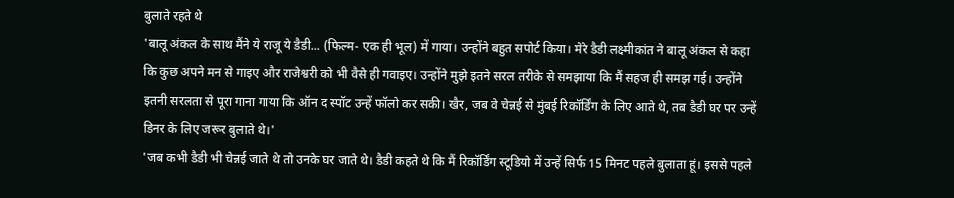बुलाते रहते थे
'बालू अंकल के साथ मैंने ये राजू ये डैडी... (फिल्म- एक ही भूल) में गाया। उन्होंने बहुत सपोर्ट किया। मेरे डैडी लक्ष्मीकांत ने बालू अंकल से कहा कि कुछ अपने मन से गाइए और राजेश्वरी को भी वैसे ही गवाइए। उन्होंने मुझे इतने सरल तरीके से समझाया कि मैं सहज ही समझ गई। उन्होंने इतनी सरलता से पूरा गाना गाया कि ऑन द स्पॉट उन्हें फॉलो कर सकी। खैर, जब वे चेन्नई से मुंबई रिकॉर्डिंग के लिए आते थे, तब डैडी घर पर उन्हें डिनर के लिए जरूर बुलाते थे।'
'जब कभी डैडी भी चेन्नई जाते थे तो उनके घर जाते थे। डैडी कहते थे कि मैं रिकॉर्डिंग स्टूडियो में उन्हें सिर्फ 15 मिनट पहले बुलाता हूं। इससे पहले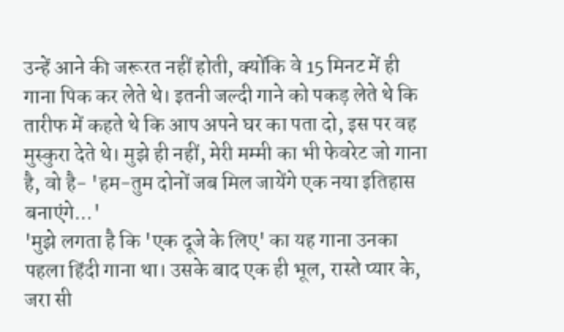उन्हें आने की जरूरत नहीं होती, क्योंकि वे 15 मिनट में ही गाना पिक कर लेते थे। इतनी जल्दी गाने को पकड़ लेते थे कि तारीफ में कहते थे कि आप अपने घर का पता दो, इस पर वह मुस्कुरा देते थे। मुझे ही नहीं, मेरी मम्मी का भी फेवरेट जो गाना है, वो है- 'हम-तुम दोनों जब मिल जायेंगे एक नया इतिहास बनाएंगे...'
'मुझे लगता है कि 'एक दूजे के लिए' का यह गाना उनका पहला हिंदी गाना था। उसके बाद एक ही भूल, रास्ते प्यार के, जरा सी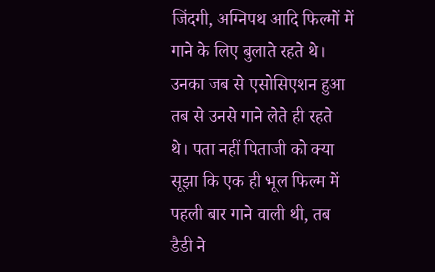जिंदगी, अग्निपथ आदि फिल्मों में गाने के लिए बुलाते रहते थे। उनका जब से एसोसिएशन हुआ तब से उनसे गाने लेते ही रहते थे। पता नहीं पिताजी को क्या सूझा कि एक ही भूल फिल्म में पहली बार गाने वाली थी, तब डैडी ने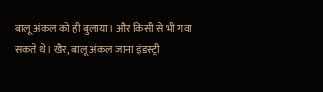बालू अंकल को ही बुलाया। और किसी से भी गवा सकते थे। खैर, बालू अंकल जाना इंडस्ट्री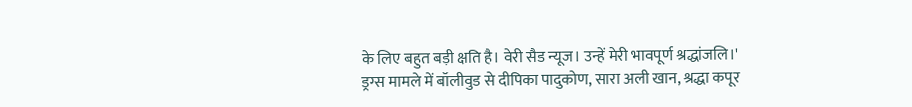के लिए बहुत बड़ी क्षति है। वेरी सैड न्यूज। उन्हें मेरी भावपूर्ण श्रद्धांजलि।'
ड्रग्स मामले में बॉलीवुड से दीपिका पादुकोण, सारा अली खान, श्रद्धा कपूर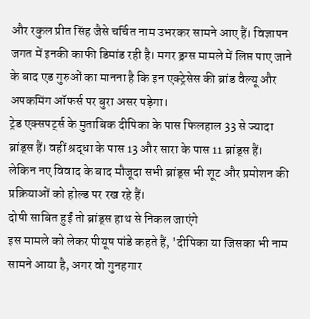और रकुल प्रीत सिंह जैसे चर्चित नाम उभरकर सामने आए हैं। विज्ञापन जगत में इनकी काफी डिमांड रही है। मगर ड्रग्स मामले में लिप्त पाए जाने के बाद एड गुरुओं का मानना है कि इन एक्ट्रेसेस की ब्रांड वैल्यू और अपकमिंग ऑफर्स पर बुरा असर पड़ेगा।
ट्रेड एक्सपर्ट्स के मुताबिक दीपिका के पास फिलहाल 33 से ज्यादा ब्रांड्स हैं। वहीं श्रद्धा के पास 13 और सारा के पास 11 ब्रांड्स हैं। लेकिन नए विवाद के बाद मौजूदा सभी ब्रांड्स भी शूट और प्रमोशन की प्रक्रियाओं को होल्ड पर रख रहे हैं।
दोषी साबित हुईं तो ब्रांड्स हाथ से निकल जाएंगे
इस मामले को लेकर पीयूष पांडे कहते हैं, 'दीपिका या जिसका भी नाम सामने आया है, अगर वो गुनहगार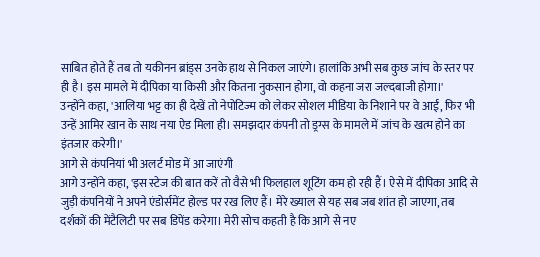साबित होते हैं तब तो यकीनन ब्रांड्स उनके हाथ से निकल जाएंगे। हालांकि अभी सब कुछ जांच के स्तर पर ही है। इस मामले में दीपिका या किसी और कितना नुकसान होगा, वो कहना जरा जल्दबाजी होगा।'
उन्होंने कहा, 'आलिया भट्ट का ही देखें तो नेपोटिज्म को लेकर सोशल मीडिया के निशाने पर वे आईं, फिर भी उन्हें आमिर खान के साथ नया ऐड मिला ही। समझदार कंपनी तो ड्रग्स के मामले में जांच के खत्म होने का इंतजार करेगी।'
आगे से कंपनियां भी अलर्ट मोड में आ जाएंगी
आगे उन्होंने कहा, 'इस स्टेज की बात करें तो वैसे भी फिलहाल शूटिंग कम हो रही हैं। ऐसे में दीपिका आदि से जुड़ी कंपनियों ने अपने एंडोर्समेंट होल्ड पर रख लिए हैं। मेरे ख्याल से यह सब जब शांत हो जाएगा, तब दर्शकों की मेंटैलिटी पर सब डिपेंड करेगा। मेरी सोच कहती है कि आगे से नए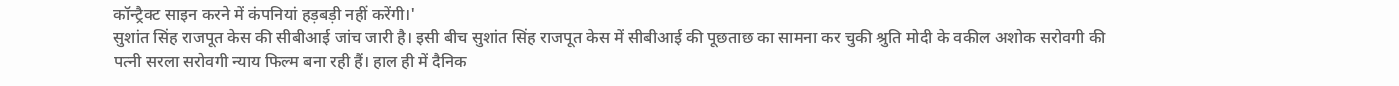कॉन्ट्रैक्ट साइन करने में कंपनियां हड़बड़ी नहीं करेंगी।'
सुशांत सिंह राजपूत केस की सीबीआई जांच जारी है। इसी बीच सुशांत सिंह राजपूत केस में सीबीआई की पूछताछ का सामना कर चुकी श्रुति मोदी के वकील अशोक सरोवगी की पत्नी सरला सरोवगी न्याय फिल्म बना रही हैं। हाल ही में दैनिक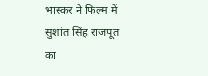भास्कर ने फिल्म में सुशांत सिंह राजपूत का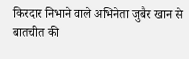किरदार निभाने वाले अभिनेता जुबैर खान से बातचीत की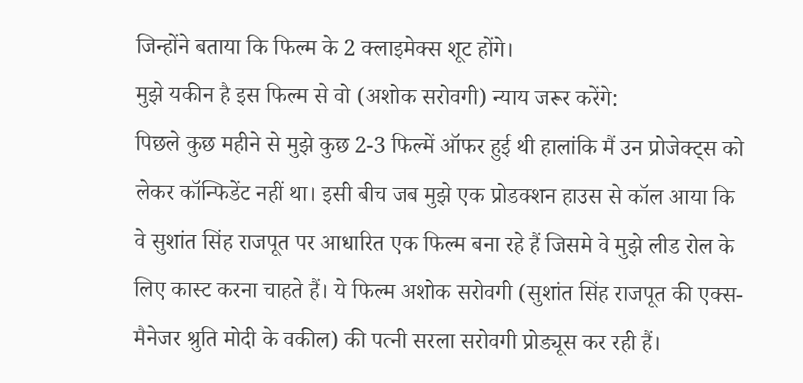जिन्होंने बताया कि फिल्म के 2 क्लाइमेक्स शूट होंगे।
मुझे यकीन है इस फिल्म से वो (अशोक सरोवगी) न्याय जरूर करेंगे:
पिछले कुछ महीने से मुझे कुछ 2-3 फिल्में ऑफर हुई थी हालांकि मैं उन प्रोजेक्ट्स को लेकर कॉन्फिडेंट नहीं था। इसी बीच जब मुझे एक प्रोडक्शन हाउस से कॉल आया कि वे सुशांत सिंह राजपूत पर आधारित एक फिल्म बना रहे हैं जिसमे वे मुझे लीड रोल के लिए कास्ट करना चाहते हैं। ये फिल्म अशोक सरोवगी (सुशांत सिंह राजपूत की एक्स-मैनेजर श्रुति मोदी के वकील) की पत्नी सरला सरोवगी प्रोड्यूस कर रही हैं।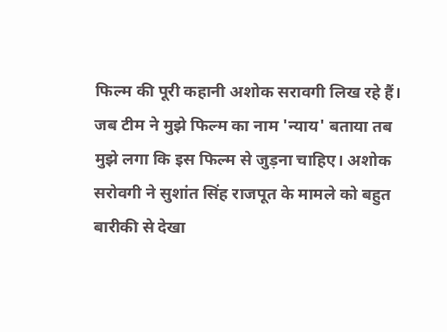फिल्म की पूरी कहानी अशोक सरावगी लिख रहे हैं। जब टीम ने मुझे फिल्म का नाम 'न्याय' बताया तब मुझे लगा कि इस फिल्म से जुड़ना चाहिए। अशोक सरोवगी ने सुशांत सिंह राजपूत के मामले को बहुत बारीकी से देखा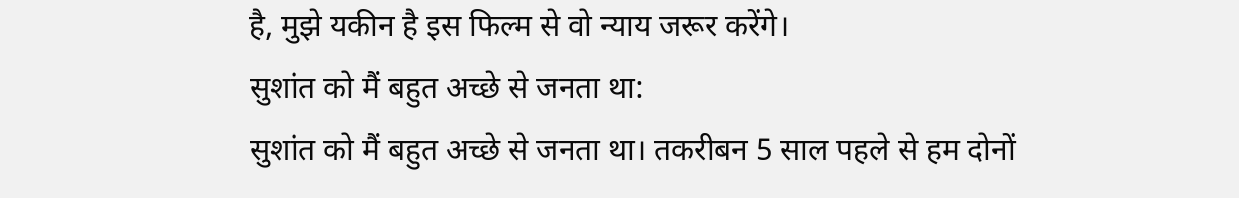है, मुझे यकीन है इस फिल्म से वो न्याय जरूर करेंगे।
सुशांत को मैं बहुत अच्छे से जनता था:
सुशांत को मैं बहुत अच्छे से जनता था। तकरीबन 5 साल पहले से हम दोनों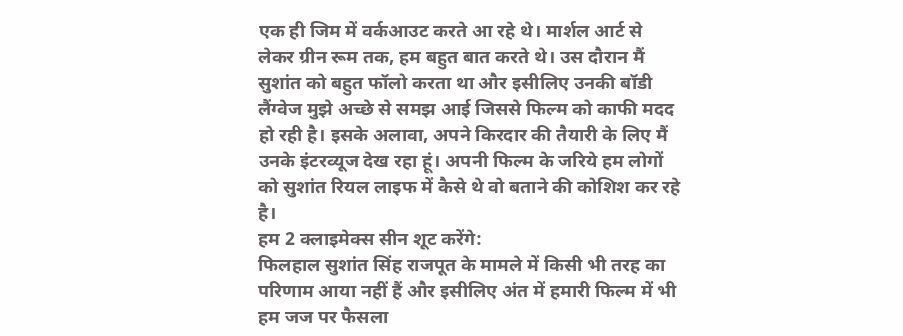एक ही जिम में वर्कआउट करते आ रहे थे। मार्शल आर्ट से लेकर ग्रीन रूम तक, हम बहुत बात करते थे। उस दौरान मैं सुशांत को बहुत फॉलो करता था और इसीलिए उनकी बॉडी लैंग्वेज मुझे अच्छे से समझ आई जिससे फिल्म को काफी मदद हो रही है। इसके अलावा, अपने किरदार की तैयारी के लिए मैं उनके इंटरव्यूज देख रहा हूं। अपनी फिल्म के जरिये हम लोगों को सुशांत रियल लाइफ में कैसे थे वो बताने की कोशिश कर रहे है।
हम 2 क्लाइमेक्स सीन शूट करेंगे:
फिलहाल सुशांत सिंह राजपूत के मामले में किसी भी तरह का परिणाम आया नहीं हैं और इसीलिए अंत में हमारी फिल्म में भी हम जज पर फैसला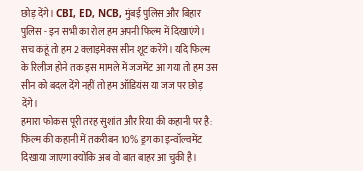छोड़ देंगे। CBI, ED, NCB, मुंबई पुलिस और बिहार पुलिस - इन सभी का रोल हम अपनी फिल्म में दिखाएंगे। सच कहूं तो हम 2 क्लाइमेक्स सीन शूट करेंगे। यदि फिल्म के रिलीज होने तक इस मामले में जजमेंट आ गया तो हम उस सीन को बदल देंगे नहीं तो हम ऑडियंस या जज पर छोड़ देंगे।
हमारा फोकस पूरी तरह सुशांत और रिया की कहानी पर है:
फिल्म की कहानी में तकरीबन 10% ड्रग का इन्वॉल्वमेंट दिखाया जाएगा क्योंकि अब वो बात बाहर आ चुकी है।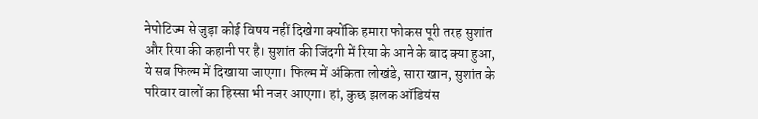नेपोटिज्म से जुड़ा कोई विषय नहीं दिखेगा क्योंकि हमारा फोकस पूरी तरह सुशांत और रिया की कहानी पर है। सुशांत की जिंदगी में रिया के आने के बाद क्या हुआ, ये सब फिल्म में दिखाया जाएगा। फिल्म में अंकिता लोखंडे, सारा खान, सुशांत के परिवार वालों का हिस्सा भी नजर आएगा। हां, कुछ झलक ऑडियंस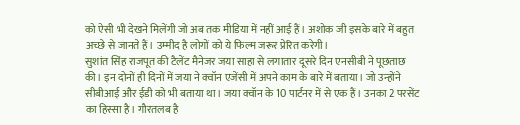को ऐसी भी देखने मिलेंगी जो अब तक मीडिया में नहीं आई हैं। अशोक जी इसके बारे में बहुत अच्छे से जानते हैं। उम्मीद है लोगों को ये फिल्म जरूर प्रेरित करेगी।
सुशांत सिंह राजपूत की टैलेंट मैनेजर जया साहा से लगातार दूसरे दिन एनसीबी ने पूछताछ की। इन दोनों ही दिनों में जया ने क्वॉन एजेंसी में अपने काम के बारे में बताया। जो उन्होंने सीबीआई और ईडी को भी बताया था। जया क्वॉन के 10 पार्टनर में से एक हैं। उनका 2 परसेंट का हिस्सा है। गौरतलब है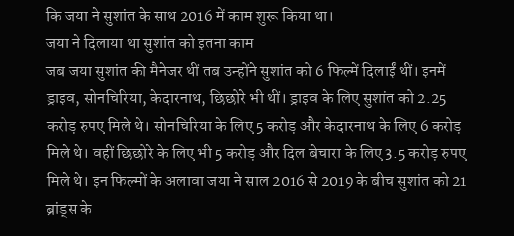कि जया ने सुशांत के साथ 2016 में काम शुरू किया था।
जया ने दिलाया था सुशांत को इतना काम
जब जया सुशांत की मैनेजर थीं तब उन्होंने सुशांत को 6 फिल्में दिलाईं थीं। इनमें ड्राइव, सोनचिरिया, केदारनाथ, छिछोरे भी थीं। ड्राइव के लिए सुशांत को 2.25 करोड़ रुपए मिले थे। सोनचिरिया के लिए 5 करोड़ और केदारनाथ के लिए 6 करोड़ मिले थे। वहीं छिछोरे के लिए भी 5 करोड़ और दिल बेचारा के लिए 3.5 करोड़ रुपए मिले थे। इन फिल्मों के अलावा जया ने साल 2016 से 2019 के बीच सुशांत को 21 ब्रांड्स के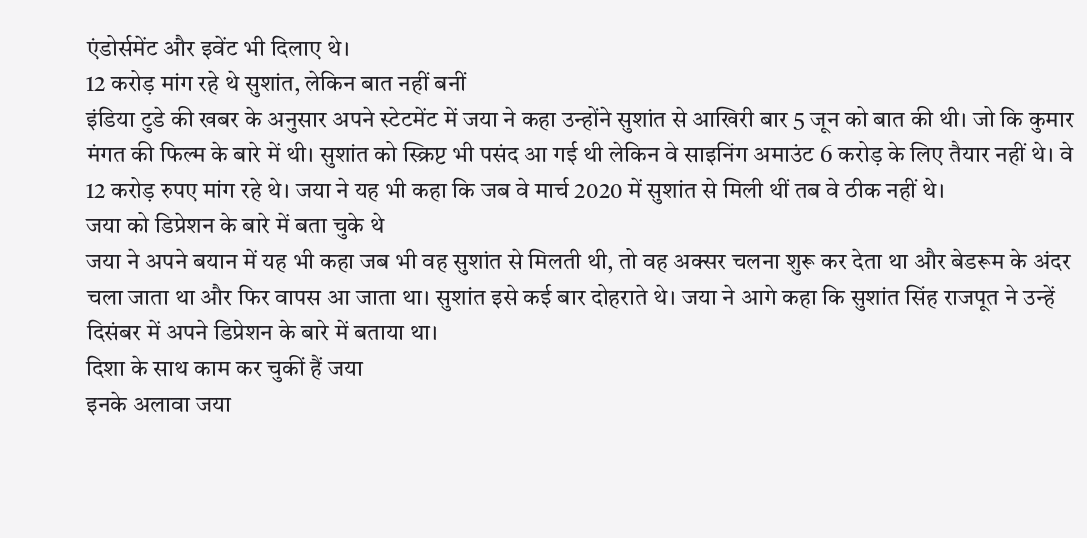एंडोर्समेंट और इवेंट भी दिलाए थे।
12 करोड़ मांग रहे थे सुशांत, लेकिन बात नहीं बनीं
इंडिया टुडे की खबर के अनुसार अपने स्टेटमेंट में जया ने कहा उन्होंने सुशांत से आखिरी बार 5 जून को बात की थी। जो कि कुमार मंगत की फिल्म के बारे में थी। सुशांत को स्क्रिप्ट भी पसंद आ गई थी लेकिन वे साइनिंग अमाउंट 6 करोड़ के लिए तैयार नहीं थे। वे 12 करोड़ रुपए मांग रहे थे। जया ने यह भी कहा कि जब वे मार्च 2020 में सुशांत से मिली थीं तब वे ठीक नहीं थे।
जया को डिप्रेशन के बारे में बता चुके थे
जया ने अपने बयान में यह भी कहा जब भी वह सुशांत से मिलती थी, तो वह अक्सर चलना शुरू कर देता था और बेडरूम के अंदर चला जाता था और फिर वापस आ जाता था। सुशांत इसे कई बार दोहराते थे। जया ने आगे कहा कि सुशांत सिंह राजपूत ने उन्हें दिसंबर में अपने डिप्रेशन के बारे में बताया था।
दिशा के साथ काम कर चुकीं हैं जया
इनके अलावा जया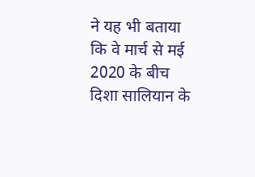ने यह भी बताया कि वे मार्च से मई 2020 के बीच दिशा सालियान के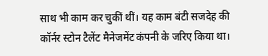साथ भी काम कर चुकीं थीं। यह काम बंटी सजदेह की कॉर्नर स्टोन टैलेंट मैनेजमेंट कंपनी के जरिए किया था।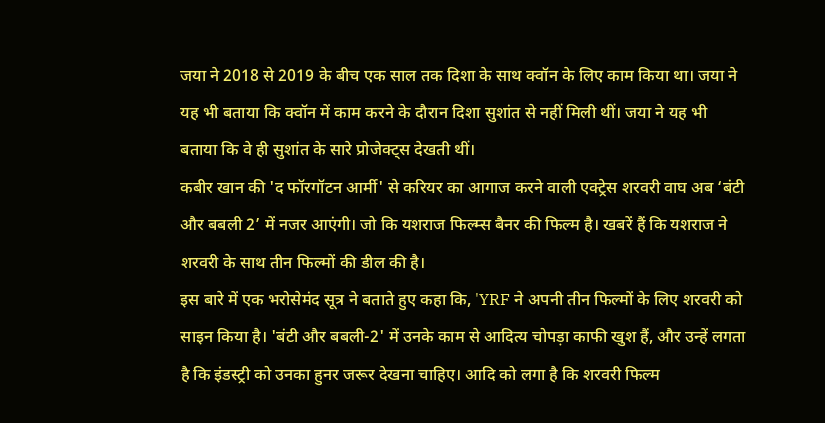जया ने 2018 से 2019 के बीच एक साल तक दिशा के साथ क्वॉन के लिए काम किया था। जया ने यह भी बताया कि क्वॉन में काम करने के दौरान दिशा सुशांत से नहीं मिली थीं। जया ने यह भी बताया कि वे ही सुशांत के सारे प्रोजेक्ट्स देखती थीं।
कबीर खान की 'द फॉरगॉटन आर्मी' से करियर का आगाज करने वाली एक्ट्रेस शरवरी वाघ अब ‘बंटी और बबली 2’ में नजर आएंगी। जो कि यशराज फिल्म्स बैनर की फिल्म है। खबरें हैं कि यशराज ने शरवरी के साथ तीन फिल्मों की डील की है।
इस बारे में एक भरोसेमंद सूत्र ने बताते हुए कहा कि, 'YRF ने अपनी तीन फिल्मों के लिए शरवरी को साइन किया है। 'बंटी और बबली-2' में उनके काम से आदित्य चोपड़ा काफी खुश हैं, और उन्हें लगता है कि इंडस्ट्री को उनका हुनर जरूर देखना चाहिए। आदि को लगा है कि शरवरी फिल्म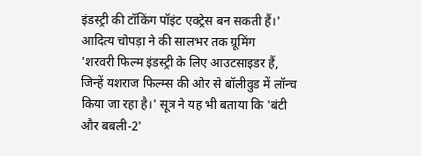इंडस्ट्री की टॉकिंग पॉइंट एक्ट्रेस बन सकती हैं।'
आदित्य चोपड़ा ने की सालभर तक ग्रूमिंग
'शरवरी फिल्म इंडस्ट्री के लिए आउटसाइडर हैं, जिन्हें यशराज फिल्म्स की ओर से बॉलीवुड में लॉन्च किया जा रहा है।' सूत्र ने यह भी बताया कि 'बंटी और बबली-2'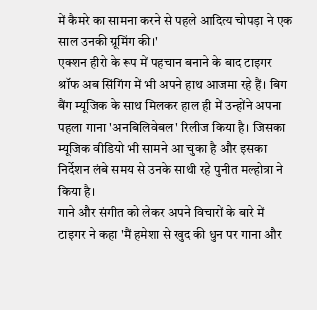में कैमरे का सामना करने से पहले आदित्य चोपड़ा ने एक साल उनकी ग्रूमिंग की।'
एक्शन हीरो के रूप में पहचान बनाने के बाद टाइगर श्रॉफ अब सिंगिंग में भी अपने हाथ आजमा रहे हैं। बिग बैंग म्यूजिक के साथ मिलकर हाल ही में उन्होंने अपना पहला गाना 'अनबिलिवेबल' रिलीज किया है। जिसका म्यूजिक वीडियो भी सामने आ चुका है और इसका निर्देशन लंबे समय से उनके साथी रहे पुनीत मल्होत्रा ने किया है।
गाने और संगीत को लेकर अपने विचारों के बारे में टाइगर ने कहा 'मैं हमेशा से खुद की धुन पर गाना और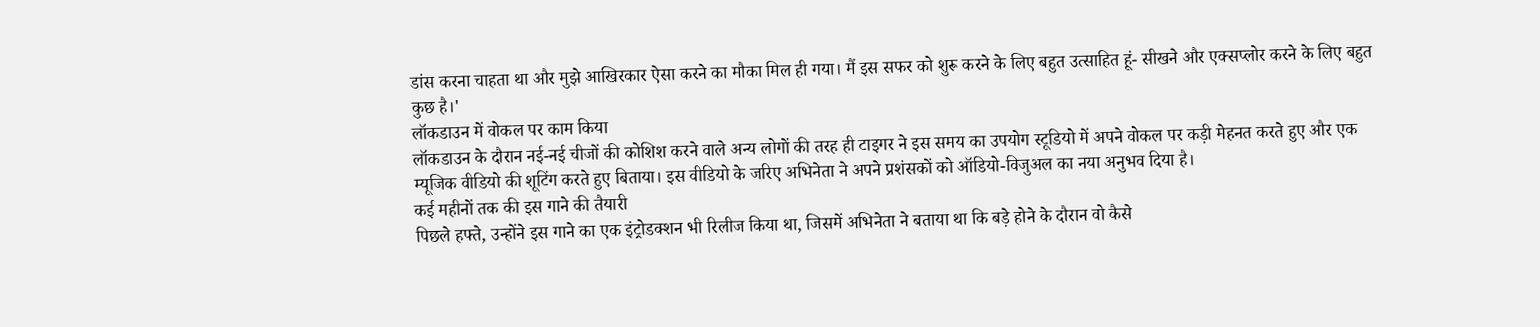डांस करना चाहता था और मुझे आखिरकार ऐसा करने का मौका मिल ही गया। मैं इस सफर को शुरू करने के लिए बहुत उत्साहित हूं- सीखने और एक्सप्लोर करने के लिए बहुत कुछ है।'
लॉकडाउन में वोकल पर काम किया
लॉकडाउन के दौरान नई-नई चीजों की कोशिश करने वाले अन्य लोगों की तरह ही टाइगर ने इस समय का उपयोग स्टूडियो में अपने वोकल पर कड़ी मेहनत करते हुए और एक म्यूजिक वीडियो की शूटिंग करते हुए बिताया। इस वीडियो के जरिए अभिनेता ने अपने प्रशंसकों को ऑडियो-विजुअल का नया अनुभव दिया है।
कई महीनों तक की इस गाने की तैयारी
पिछले हफ्ते, उन्होंने इस गाने का एक इंट्रोडक्शन भी रिलीज किया था, जिसमें अभिनेता ने बताया था कि बड़े होने के दौरान वो कैसे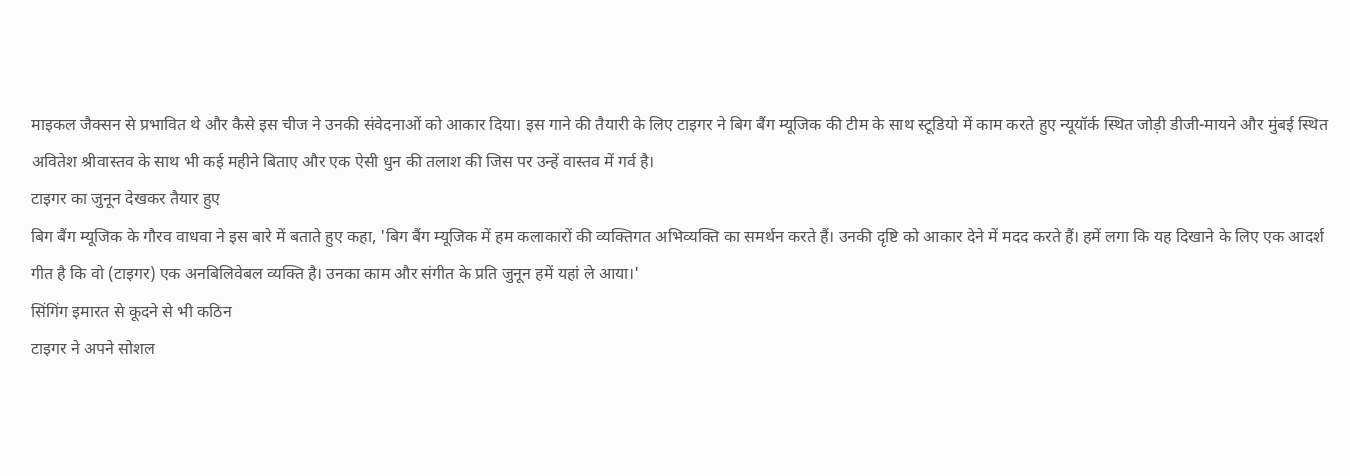माइकल जैक्सन से प्रभावित थे और कैसे इस चीज ने उनकी संवेदनाओं को आकार दिया। इस गाने की तैयारी के लिए टाइगर ने बिग बैंग म्यूजिक की टीम के साथ स्टूडियो में काम करते हुए न्यूयॉर्क स्थित जोड़ी डीजी-मायने और मुंबई स्थित अवितेश श्रीवास्तव के साथ भी कई महीने बिताए और एक ऐसी धुन की तलाश की जिस पर उन्हें वास्तव में गर्व है।
टाइगर का जुनून देखकर तैयार हुए
बिग बैंग म्यूजिक के गौरव वाधवा ने इस बारे में बताते हुए कहा, 'बिग बैंग म्यूजिक में हम कलाकारों की व्यक्तिगत अभिव्यक्ति का समर्थन करते हैं। उनकी दृष्टि को आकार देने में मदद करते हैं। हमें लगा कि यह दिखाने के लिए एक आदर्श गीत है कि वो (टाइगर) एक अनबिलिवेबल व्यक्ति है। उनका काम और संगीत के प्रति जुनून हमें यहां ले आया।'
सिंगिंग इमारत से कूदने से भी कठिन
टाइगर ने अपने सोशल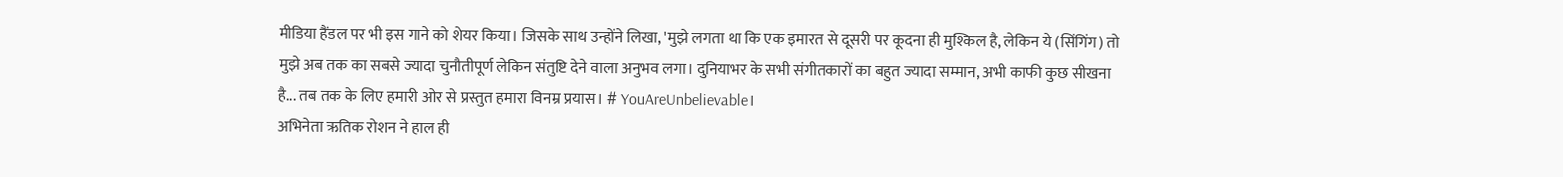मीडिया हैंडल पर भी इस गाने को शेयर किया। जिसके साथ उन्होंने लिखा, 'मुझे लगता था कि एक इमारत से दूसरी पर कूदना ही मुश्किल है, लेकिन ये (सिंगिंग) तो मुझे अब तक का सबसे ज्यादा चुनौतीपूर्ण लेकिन संतुष्टि देने वाला अनुभव लगा। दुनियाभर के सभी संगीतकारों का बहुत ज्यादा सम्मान, अभी काफी कुछ सीखना है... तब तक के लिए हमारी ओर से प्रस्तुत हमारा विनम्र प्रयास। # YouAreUnbelievable।
अभिनेता ऋतिक रोशन ने हाल ही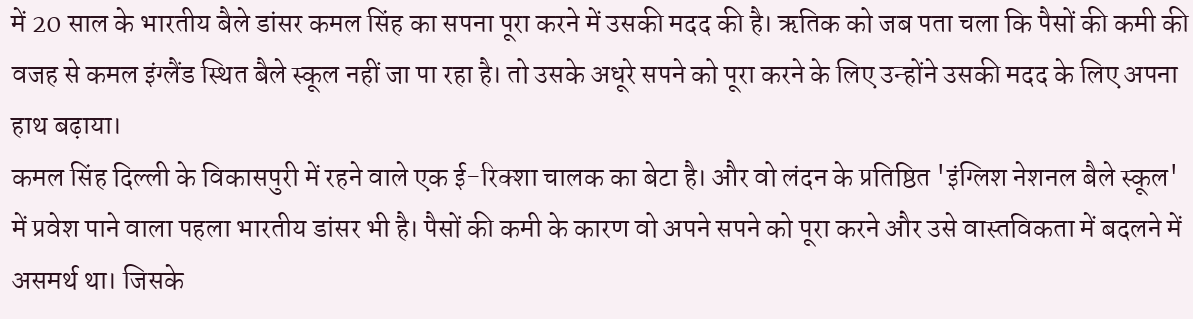में 20 साल के भारतीय बैले डांसर कमल सिंह का सपना पूरा करने में उसकी मदद की है। ऋतिक को जब पता चला कि पैसों की कमी की वजह से कमल इंग्लैंड स्थित बैले स्कूल नहीं जा पा रहा है। तो उसके अधूरे सपने को पूरा करने के लिए उन्होंने उसकी मदद के लिए अपना हाथ बढ़ाया।
कमल सिंह दिल्ली के विकासपुरी में रहने वाले एक ई-रिक्शा चालक का बेटा है। और वो लंदन के प्रतिष्ठित 'इंग्लिश नेशनल बैले स्कूल' में प्रवेश पाने वाला पहला भारतीय डांसर भी है। पैसों की कमी के कारण वो अपने सपने को पूरा करने और उसे वास्तविकता में बदलने में असमर्थ था। जिसके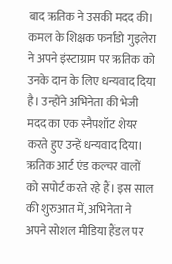बाद ऋतिक ने उसकी मदद की।
कमल के शिक्षक फर्नांडो गुइलेरा ने अपने इंस्टाग्राम पर ऋतिक को उनके दान के लिए धन्यवाद दिया है। उन्होंने अभिनेता की भेजी मदद का एक स्नैपशॉट शेयर करते हुए उन्हें धन्यवाद दिया।
ऋतिक आर्ट एंड कल्चर वालों को सपोर्ट करते रहे हैं। इस साल की शुरुआत में, अभिनेता ने अपने सोशल मीडिया हैंडल पर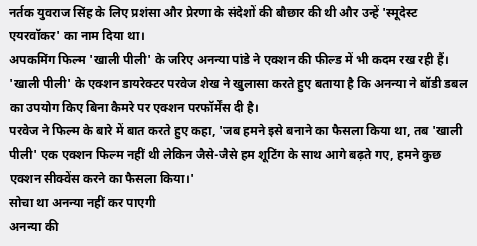नर्तक युवराज सिंह के लिए प्रशंसा और प्रेरणा के संदेशों की बौछार की थी और उन्हें 'स्मूदेस्ट एयरवॉकर' का नाम दिया था।
अपकमिंग फिल्म 'खाली पीली' के जरिए अनन्या पांडे ने एक्शन की फील्ड में भी कदम रख रही हैं। 'खाली पीली' के एक्शन डायरेक्टर परवेज शेख ने खुलासा करते हुए बताया है कि अनन्या ने बॉडी डबल का उपयोग किए बिना कैमरे पर एक्शन परफॉर्मेंस दी है।
परवेज ने फिल्म के बारे में बात करते हुए कहा, 'जब हमने इसे बनाने का फैसला किया था, तब 'खाली पीली' एक एक्शन फिल्म नहीं थी लेकिन जैसे-जैसे हम शूटिंग के साथ आगे बढ़ते गए, हमने कुछ एक्शन सीक्वेंस करने का फैसला किया।'
सोचा था अनन्या नहीं कर पाएगी
अनन्या की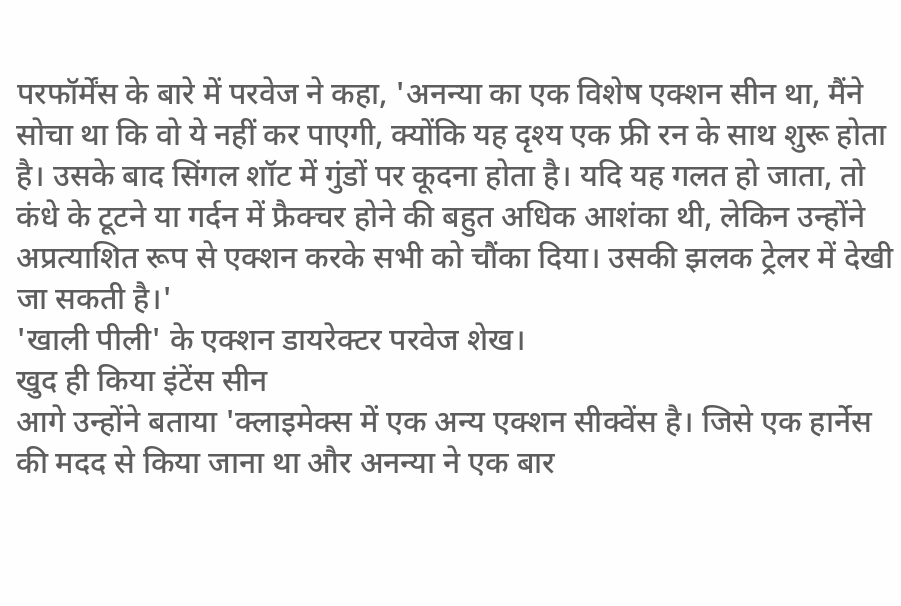परफॉर्मेंस के बारे में परवेज ने कहा, 'अनन्या का एक विशेष एक्शन सीन था, मैंने सोचा था कि वो ये नहीं कर पाएगी, क्योंकि यह दृश्य एक फ्री रन के साथ शुरू होता है। उसके बाद सिंगल शॉट में गुंडों पर कूदना होता है। यदि यह गलत हो जाता, तो कंधे के टूटने या गर्दन में फ्रैक्चर होने की बहुत अधिक आशंका थी, लेकिन उन्होंने अप्रत्याशित रूप से एक्शन करके सभी को चौंका दिया। उसकी झलक ट्रेलर में देखी जा सकती है।'
'खाली पीली' के एक्शन डायरेक्टर परवेज शेख।
खुद ही किया इंटेंस सीन
आगे उन्होंने बताया 'क्लाइमेक्स में एक अन्य एक्शन सीक्वेंस है। जिसे एक हार्नेस की मदद से किया जाना था और अनन्या ने एक बार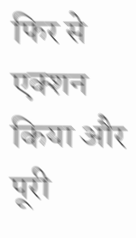फिर से एक्शन किया और पूरी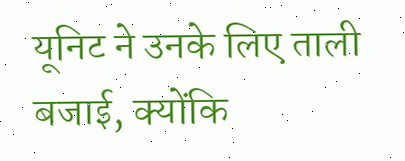यूनिट ने उनके लिए ताली बजाई, क्योंकि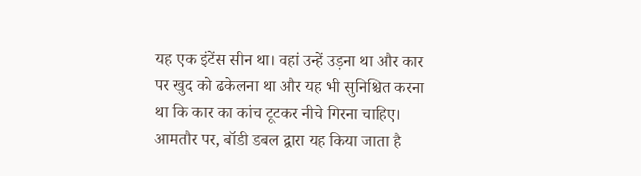यह एक इंटेंस सीन था। वहां उन्हें उड़ना था और कार पर खुद को ढकेलना था और यह भी सुनिश्चित करना था कि कार का कांच टूटकर नीचे गिरना चाहिए। आमतौर पर, बॉडी डबल द्वारा यह किया जाता है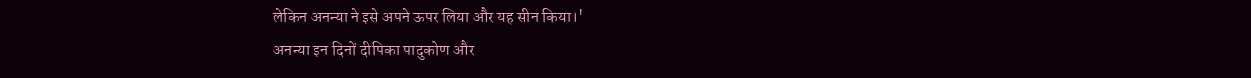लेकिन अनन्या ने इसे अपने ऊपर लिया और यह सीन किया।'
अनन्या इन दिनों दीपिका पादुकोण और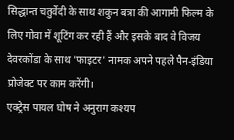सिद्धान्त चतुर्वेदी के साथ शकुन बत्रा की आगामी फिल्म के लिए गोवा में शूटिंग कर रही हैं और इसके बाद वे विजय देवरकोंडा के साथ 'फाइटर' नामक अपने पहले पैन-इंडिया प्रोजेक्ट पर काम करेंगी।
एक्ट्रेस पायल घोष ने अनुराग कश्यप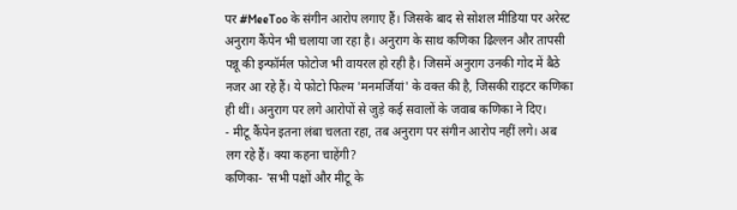पर #MeeToo के संगीन आरोप लगाए हैं। जिसके बाद से सोशल मीडिया पर अरेस्ट अनुराग कैंपेन भी चलाया जा रहा है। अनुराग के साथ कणिका ढिल्लन और तापसी पन्नू की इन्फॉर्मल फोटोज भी वायरल हो रही है। जिसमें अनुराग उनकी गोद में बैठे नजर आ रहे हैं। ये फोटो फिल्म 'मनमर्जियां' के वक्त की है, जिसकी राइटर कणिका ही थीं। अनुराग पर लगे आरोपों से जुड़े कई सवालों के जवाब कणिका ने दिए।
- मीटू कैंपेन इतना लंबा चलता रहा, तब अनुराग पर संगीन आरोप नहीं लगे। अब लग रहे हैं। क्या कहना चाहेंगी?
कणिका- 'सभी पक्षों और मीटू के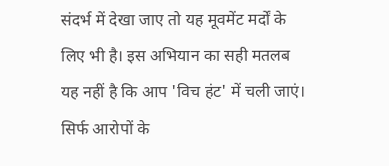संदर्भ में देखा जाए तो यह मूवमेंट मर्दों के लिए भी है। इस अभियान का सही मतलब यह नहीं है कि आप 'विच हंट' में चली जाएं। सिर्फ आरोपों के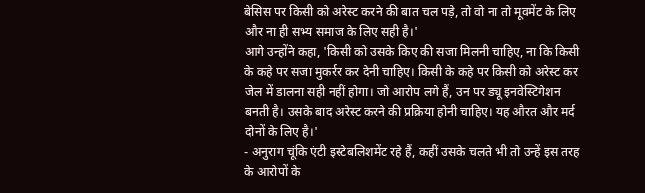बेसिस पर किसी को अरेस्ट करने की बात चल पड़े, तो वो ना तो मूवमेंट के लिए और ना ही सभ्य समाज के लिए सही है।'
आगे उन्होंने कहा, 'किसी को उसके किए की सजा मिलनी चाहिए, ना कि किसी के कहे पर सजा मुकर्रर कर देनी चाहिए। किसी के कहे पर किसी को अरेस्ट कर जेल में डालना सही नहीं होगा। जो आरोप लगे हैं, उन पर ड्यू इनवेस्टिगेशन बनती है। उसके बाद अरेस्ट करने की प्रक्रिया होनी चाहिए। यह औरत और मर्द दोनों के लिए है।'
- अनुराग चूंकि एंटी इस्टेबलिशमेंट रहे हैं, कहीं उसके चलते भी तो उन्हें इस तरह के आरोपों के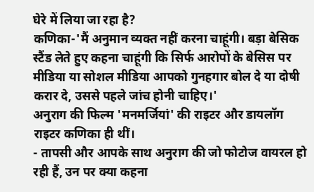घेरे में लिया जा रहा है?
कणिका-'मैं अनुमान व्यक्त नहीं करना चाहूंगी। बड़ा बेसिक स्टैंड लेते हुए कहना चाहूंगी कि सिर्फ आरोपों के बेसिस पर मीडिया या सोशल मीडिया आपको गुनहगार बोल दे या दोषी करार दे, उससे पहले जांच होनी चाहिए।'
अनुराग की फिल्म 'मनमर्जियां' की राइटर और डायलॉग राइटर कणिका ही थीं।
- तापसी और आपके साथ अनुराग की जो फोटोज वायरल हो रही हैं, उन पर क्या कहना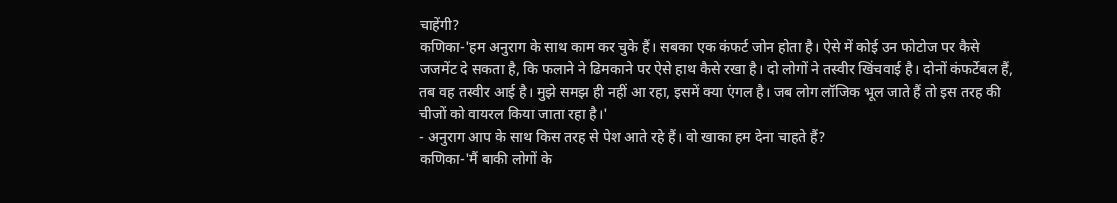चाहेंगी?
कणिका-'हम अनुराग के साथ काम कर चुके हैं। सबका एक कंफर्ट जोन होता है। ऐसे में कोई उन फोटोज पर कैसे जजमेंट दे सकता है, कि फलाने ने ढिमकाने पर ऐसे हाथ कैसे रखा है। दो लोगों ने तस्वीर खिंचवाई है। दोनों कंफर्टेबल हैं, तब वह तस्वीर आई है। मुझे समझ ही नहीं आ रहा, इसमें क्या एंगल है। जब लोग लॉजिक भूल जाते हैं तो इस तरह की चीजों को वायरल किया जाता रहा है।'
- अनुराग आप के साथ किस तरह से पेश आते रहे हैं। वो खाका हम देना चाहते हैं?
कणिका-'मैं बाकी लोगों के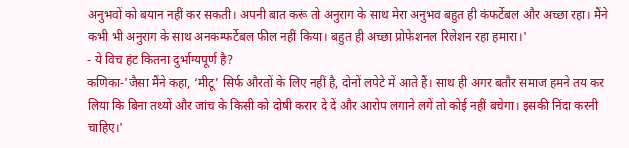अनुभवों को बयान नहीं कर सकती। अपनी बात करूं तो अनुराग के साथ मेरा अनुभव बहुत ही कंफर्टेबल और अच्छा रहा। मैंने कभी भी अनुराग के साथ अनकम्फर्टेबल फील नहीं किया। बहुत ही अच्छा प्रोफेशनल रिलेशन रहा हमारा।'
- ये विच हंट कितना दुर्भाग्यपूर्ण है?
कणिका-'जैसा मैंने कहा, ‘मीटू’ सिर्फ औरतों के लिए नहीं है, दोनों लपेटे में आते हैं। साथ ही अगर बतौर समाज हमने तय कर लिया कि बिना तथ्यों और जांच के किसी को दोषी करार दे दें और आरोप लगाने लगें तो कोई नहीं बचेगा। इसकी निंदा करनी चाहिए।'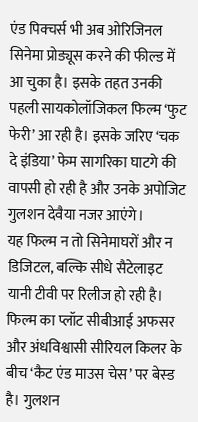एंड पिक्चर्स भी अब ओरिजिनल सिनेमा प्रोड्यूस करने की फील्ड में आ चुका है। इसके तहत उनकी पहली सायकोलॉजिकल फिल्म ‘फुट फेरी’ आ रही है। इसके जरिए ‘चक दे इंडिया’ फेम सागरिका घाटगे की वापसी हो रही है और उनके अपोजिट गुलशन देवैया नजर आएंगे।
यह फिल्म न तो सिनेमाघरों और न डिजिटल, बल्कि सीधे सैटेलाइट यानी टीवी पर रिलीज हो रही है। फिल्म का प्लॉट सीबीआई अफसर और अंधविश्वासी सीरियल किलर के बीच ‘कैट एंड माउस चेस’ पर बेस्ड है। गुलशन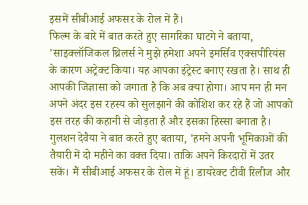इसमें सीबीआई अफसर के रोल में हैं।
फिल्म के बारे में बात करते हुए सागरिका घाटगे ने बताया, 'साइक्लॉजिकल थ्रिलर्स ने मुझे हमेशा अपने इमर्सिव एक्सपीरियंस के कारण अट्रेक्ट किया। यह आपका इंट्रेस्ट बनाए रखता है। साथ ही आपकी जिज्ञासा को जगाता है कि अब क्या होगा। आप मन ही मन अपने अंदर इस रहस्य को सुलझाने की कोशिश कर रहे हैं जो आपको इस तरह की कहानी से जोड़ता है और इसका हिस्सा बनाता है।
गुलशन देवैया ने बात करते हुए बताया, 'हमने अपनी भूमिकाओं की तैयारी में दो महीने का वक्त दिया। ताकि अपने किरदारों में उतर सकें। मैं सीबीआई अफसर के रोल में हूं। डायरेक्ट टीवी रिलीज और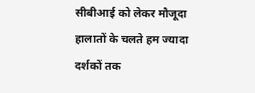सीबीआई को लेकर मौजूदा हालातों के चलते हम ज्यादा दर्शकों तक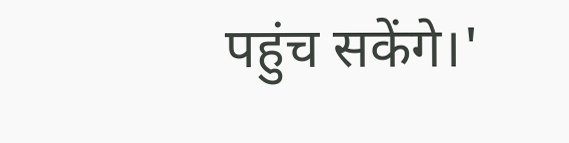पहुंच सकेंगे।'